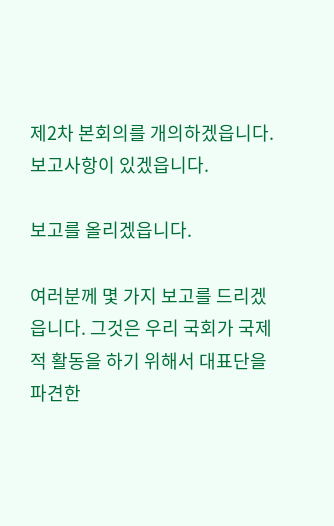제2차 본회의를 개의하겠읍니다. 보고사항이 있겠읍니다.

보고를 올리겠읍니다.

여러분께 몇 가지 보고를 드리겠읍니다. 그것은 우리 국회가 국제적 활동을 하기 위해서 대표단을 파견한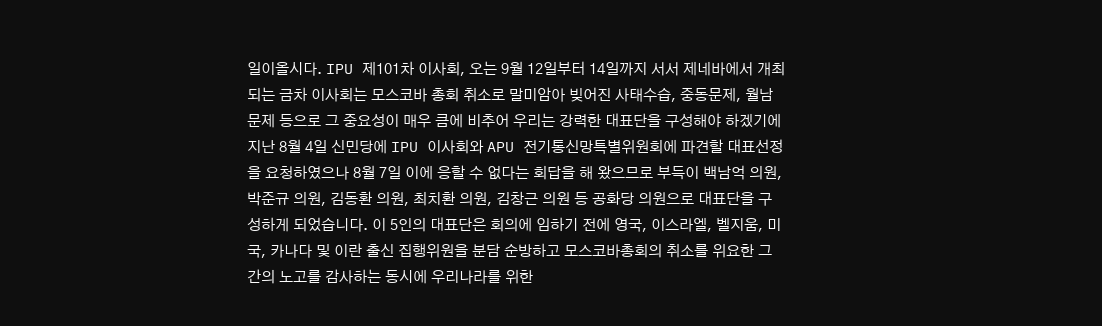일이올시다. IPU 제101차 이사회, 오는 9월 12일부터 14일까지 서서 제네바에서 개최되는 금차 이사회는 모스코바 총회 취소로 말미암아 빚어진 사태수습, 중동문제, 월남문제 등으로 그 중요성이 매우 큼에 비추어 우리는 강력한 대표단을 구성해야 하겠기에 지난 8월 4일 신민당에 IPU 이사회와 APU 전기통신망특별위원회에 파견할 대표선정을 요청하였으나 8월 7일 이에 응할 수 없다는 회답을 해 왔으므로 부득이 백남억 의원, 박준규 의원, 김동환 의원, 최치환 의원, 김창근 의원 등 공화당 의원으로 대표단을 구성하게 되었습니다. 이 5인의 대표단은 회의에 임하기 전에 영국, 이스라엘, 벨지움, 미국, 카나다 및 이란 출신 집행위원을 분담 순방하고 모스코바총회의 취소를 위요한 그간의 노고를 감사하는 동시에 우리나라를 위한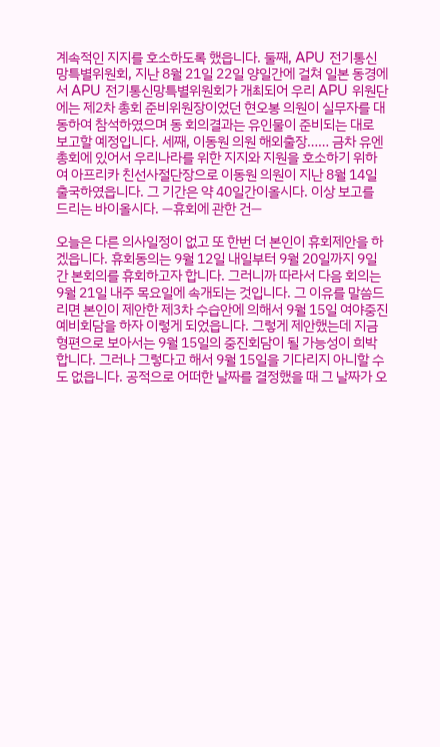계속적인 지지를 호소하도록 했읍니다. 둘째, APU 전기통신망특별위원회, 지난 8월 21일 22일 양일간에 걸쳐 일본 동경에서 APU 전기통신망특별위원회가 개최되어 우리 APU 위원단에는 제2차 총회 준비위원장이었던 현오봉 의원이 실무자를 대동하여 참석하였으며 동 회의결과는 유인물이 준비되는 대로 보고할 예정입니다. 세째, 이동원 의원 해외출장…… 금차 유엔총회에 있어서 우리나라를 위한 지지와 지원을 호소하기 위하여 아프리카 친선사절단장으로 이동원 의원이 지난 8월 14일 출국하였읍니다. 그 기간은 약 40일간이올시다. 이상 보고를 드리는 바이올시다. ―휴회에 관한 건―

오늘은 다른 의사일정이 없고 또 한번 더 본인이 휴회제안을 하겠읍니다. 휴회동의는 9월 12일 내일부터 9월 20일까지 9일간 본회의를 휴회하고자 합니다. 그러니까 따라서 다음 회의는 9월 21일 내주 목요일에 속개되는 것입니다. 그 이유를 말씀드리면 본인이 제안한 제3차 수습안에 의해서 9월 15일 여야중진예비회담을 하자 이렇게 되었읍니다. 그렇게 제안했는데 지금 형편으로 보아서는 9월 15일의 중진회담이 될 가능성이 희박합니다. 그러나 그렇다고 해서 9월 15일을 기다리지 아니할 수도 없읍니다. 공적으로 어떠한 날짜를 결정했을 때 그 날짜가 오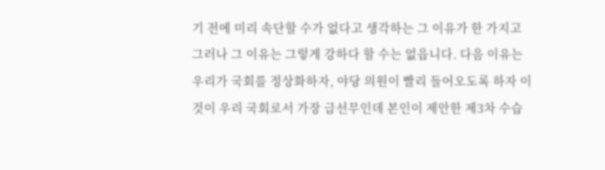기 전에 미리 속단할 수가 없다고 생각하는 그 이유가 한 가지고 그러나 그 이유는 그렇게 강하다 할 수는 없읍니다. 다음 이유는 우리가 국회를 정상화하자, 야당 의원이 빨리 들어오도록 하자 이것이 우리 국회로서 가장 급선무인데 본인이 제안한 제3차 수습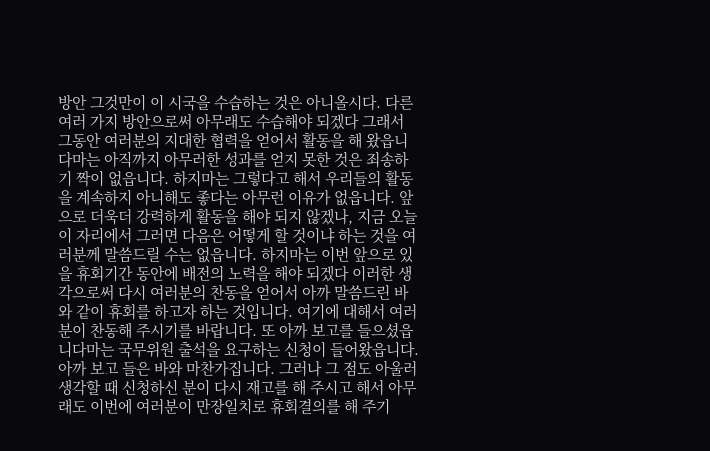방안 그것만이 이 시국을 수습하는 것은 아니올시다. 다른 여러 가지 방안으로써 아무래도 수습해야 되겠다 그래서 그동안 여러분의 지대한 협력을 얻어서 활동을 해 왔읍니다마는 아직까지 아무러한 성과를 얻지 못한 것은 죄송하기 짝이 없읍니다. 하지마는 그렇다고 해서 우리들의 활동을 계속하지 아니해도 좋다는 아무런 이유가 없읍니다. 앞으로 더욱더 강력하게 활동을 해야 되지 않겠나, 지금 오늘 이 자리에서 그러면 다음은 어떻게 할 것이냐 하는 것을 여러분께 말씀드릴 수는 없읍니다. 하지마는 이번 앞으로 있을 휴회기간 동안에 배전의 노력을 해야 되겠다 이러한 생각으로써 다시 여러분의 찬동을 얻어서 아까 말씀드린 바와 같이 휴회를 하고자 하는 것입니다. 여기에 대해서 여러분이 찬동해 주시기를 바랍니다. 또 아까 보고를 들으셨읍니다마는 국무위원 출석을 요구하는 신청이 들어왔읍니다. 아까 보고 들은 바와 마찬가집니다. 그러나 그 점도 아울러 생각할 때 신청하신 분이 다시 재고를 해 주시고 해서 아무래도 이번에 여러분이 만장일치로 휴회결의를 해 주기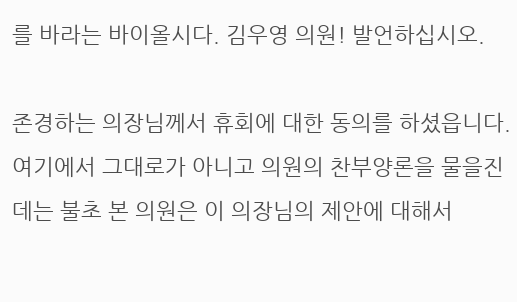를 바라는 바이올시다. 김우영 의원! 발언하십시오.

존경하는 의장님께서 휴회에 대한 동의를 하셨읍니다. 여기에서 그대로가 아니고 의원의 찬부양론을 물을진데는 불초 본 의원은 이 의장님의 제안에 대해서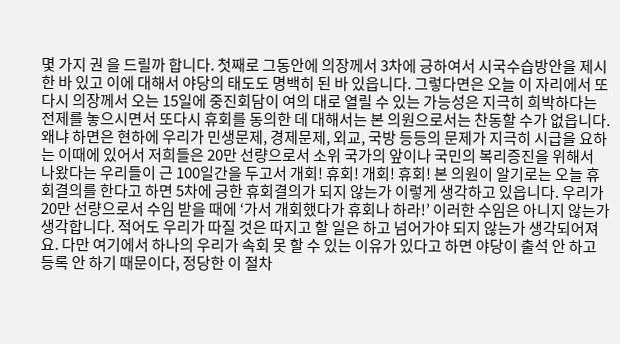몇 가지 권 을 드릴까 합니다. 첫째로 그동안에 의장께서 3차에 긍하여서 시국수습방안을 제시한 바 있고 이에 대해서 야당의 태도도 명백히 된 바 있읍니다. 그렇다면은 오늘 이 자리에서 또다시 의장께서 오는 15일에 중진회담이 여의 대로 열릴 수 있는 가능성은 지극히 희박하다는 전제를 놓으시면서 또다시 휴회를 동의한 데 대해서는 본 의원으로서는 찬동할 수가 없읍니다. 왜냐 하면은 현하에 우리가 민생문제, 경제문제, 외교, 국방 등등의 문제가 지극히 시급을 요하는 이때에 있어서 저희들은 20만 선량으로서 소위 국가의 앞이나 국민의 복리증진을 위해서 나왔다는 우리들이 근 100일간을 두고서 개회! 휴회! 개회! 휴회! 본 의원이 알기로는 오늘 휴회결의를 한다고 하면 5차에 긍한 휴회결의가 되지 않는가 이렇게 생각하고 있읍니다. 우리가 20만 선량으로서 수임 받을 때에 ‘가서 개회했다가 휴회나 하라!’ 이러한 수임은 아니지 않는가 생각합니다. 적어도 우리가 따질 것은 따지고 할 일은 하고 넘어가야 되지 않는가 생각되어져요. 다만 여기에서 하나의 우리가 속회 못 할 수 있는 이유가 있다고 하면 야당이 출석 안 하고 등록 안 하기 때문이다, 정당한 이 절차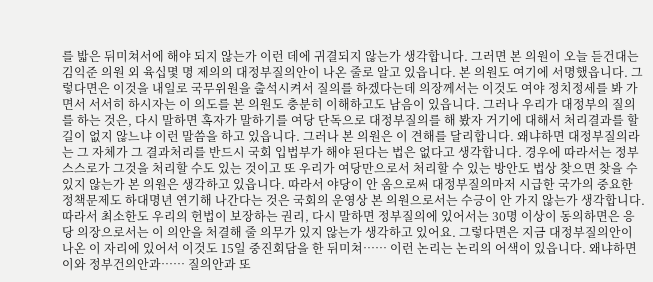를 밟은 뒤미쳐서에 해야 되지 않는가 이런 데에 귀결되지 않는가 생각합니다. 그러면 본 의원이 오늘 듣건대는 김익준 의원 외 육십몇 명 제의의 대정부질의안이 나온 줄로 알고 있읍니다. 본 의원도 여기에 서명했읍니다. 그렇다면은 이것을 내일로 국무위원을 출석시켜서 질의를 하겠다는데 의장께서는 이것도 여야 정치정세를 봐 가면서 서서히 하시자는 이 의도를 본 의원도 충분히 이해하고도 남음이 있읍니다. 그러나 우리가 대정부의 질의를 하는 것은, 다시 말하면 혹자가 말하기를 여당 단독으로 대정부질의를 해 봤자 거기에 대해서 처리결과를 할 길이 없지 않느냐 이런 말씀을 하고 있읍니다. 그러나 본 의원은 이 견해를 달리합니다. 왜냐하면 대정부질의라는 그 자체가 그 결과처리를 반드시 국회 입법부가 해야 된다는 법은 없다고 생각합니다. 경우에 따라서는 정부 스스로가 그것을 처리할 수도 있는 것이고 또 우리가 여당만으로서 처리할 수 있는 방안도 법상 찾으면 찾을 수 있지 않는가 본 의원은 생각하고 있읍니다. 따라서 야당이 안 옴으로써 대정부질의마저 시급한 국가의 중요한 정책문제도 하대명년 연기해 나간다는 것은 국회의 운영상 본 의원으로서는 수긍이 안 가지 않는가 생각합니다. 따라서 최소한도 우리의 헌법이 보장하는 권리, 다시 말하면 정부질의에 있어서는 30명 이상이 동의하면은 응당 의장으로서는 이 의안을 처결해 줄 의무가 있지 않는가 생각하고 있어요. 그렇다면은 지금 대정부질의안이 나온 이 자리에 있어서 이것도 15일 중진회담을 한 뒤미쳐…… 이런 논리는 논리의 어색이 있읍니다. 왜냐하면 이와 정부건의안과…… 질의안과 또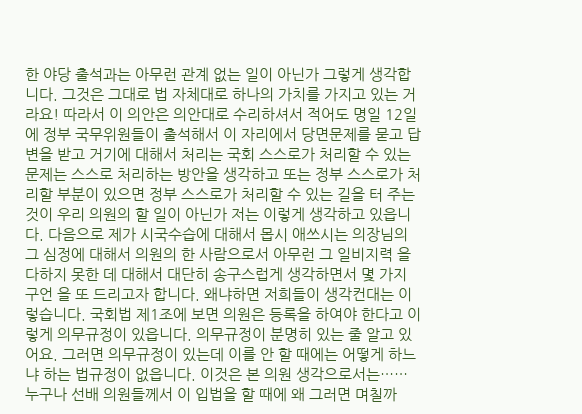한 야당 출석과는 아무런 관계 없는 일이 아닌가 그렇게 생각합니다. 그것은 그대로 법 자체대로 하나의 가치를 가지고 있는 거라요! 따라서 이 의안은 의안대로 수리하셔서 적어도 명일 12일에 정부 국무위원들이 출석해서 이 자리에서 당면문제를 묻고 답변을 받고 거기에 대해서 처리는 국회 스스로가 처리할 수 있는 문제는 스스로 처리하는 방안을 생각하고 또는 정부 스스로가 처리할 부분이 있으면 정부 스스로가 처리할 수 있는 길을 터 주는 것이 우리 의원의 할 일이 아닌가 저는 이렇게 생각하고 있읍니다. 다음으로 제가 시국수습에 대해서 몹시 애쓰시는 의장님의 그 심정에 대해서 의원의 한 사람으로서 아무런 그 일비지력 을 다하지 못한 데 대해서 대단히 송구스럽게 생각하면서 몇 가지 구언 을 또 드리고자 합니다. 왜냐하면 저희들이 생각컨대는 이렇습니다. 국회법 제1조에 보면 의원은 등록을 하여야 한다고 이렇게 의무규정이 있읍니다. 의무규정이 분명히 있는 줄 알고 있어요. 그러면 의무규정이 있는데 이를 안 할 때에는 어떻게 하느냐 하는 법규정이 없읍니다. 이것은 본 의원 생각으로서는…… 누구나 선배 의원들께서 이 입법을 할 때에 왜 그러면 며칠까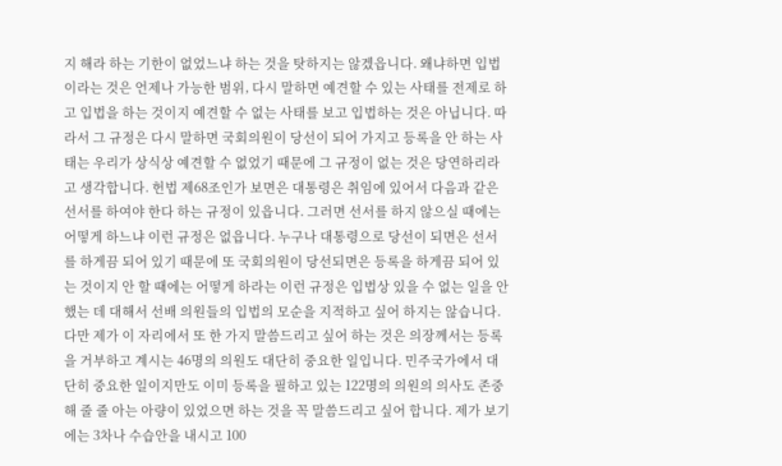지 해라 하는 기한이 없었느냐 하는 것을 탓하지는 않겠읍니다. 왜냐하면 입법이라는 것은 언제나 가능한 범위, 다시 말하면 예견할 수 있는 사태를 전제로 하고 입법을 하는 것이지 예견할 수 없는 사태를 보고 입법하는 것은 아닙니다. 따라서 그 규정은 다시 말하면 국회의원이 당선이 되어 가지고 등록을 안 하는 사태는 우리가 상식상 예견할 수 없었기 때문에 그 규정이 없는 것은 당연하리라고 생각합니다. 헌법 제68조인가 보면은 대통령은 취임에 있어서 다음과 같은 선서를 하여야 한다 하는 규정이 있읍니다. 그러면 선서를 하지 않으실 때에는 어떻게 하느냐 이런 규정은 없읍니다. 누구나 대통령으로 당선이 되면은 선서를 하게끔 되어 있기 때문에 또 국회의원이 당선되면은 등록을 하게끔 되어 있는 것이지 안 할 때에는 어떻게 하라는 이런 규정은 입법상 있을 수 없는 일을 안 했는 데 대해서 선배 의원들의 입법의 모순을 지적하고 싶어 하지는 않습니다. 다만 제가 이 자리에서 또 한 가지 말씀드리고 싶어 하는 것은 의장께서는 등록을 거부하고 계시는 46명의 의원도 대단히 중요한 일입니다. 민주국가에서 대단히 중요한 일이지만도 이미 등록을 필하고 있는 122명의 의원의 의사도 존중해 줄 줄 아는 아량이 있었으면 하는 것을 꼭 말씀드리고 싶어 합니다. 제가 보기에는 3차나 수습안을 내시고 100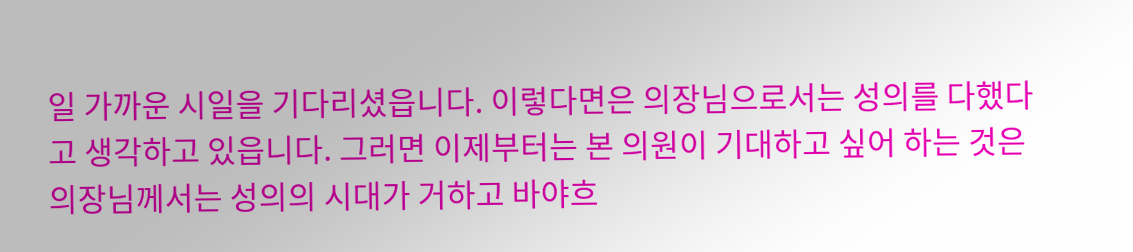일 가까운 시일을 기다리셨읍니다. 이렇다면은 의장님으로서는 성의를 다했다고 생각하고 있읍니다. 그러면 이제부터는 본 의원이 기대하고 싶어 하는 것은 의장님께서는 성의의 시대가 거하고 바야흐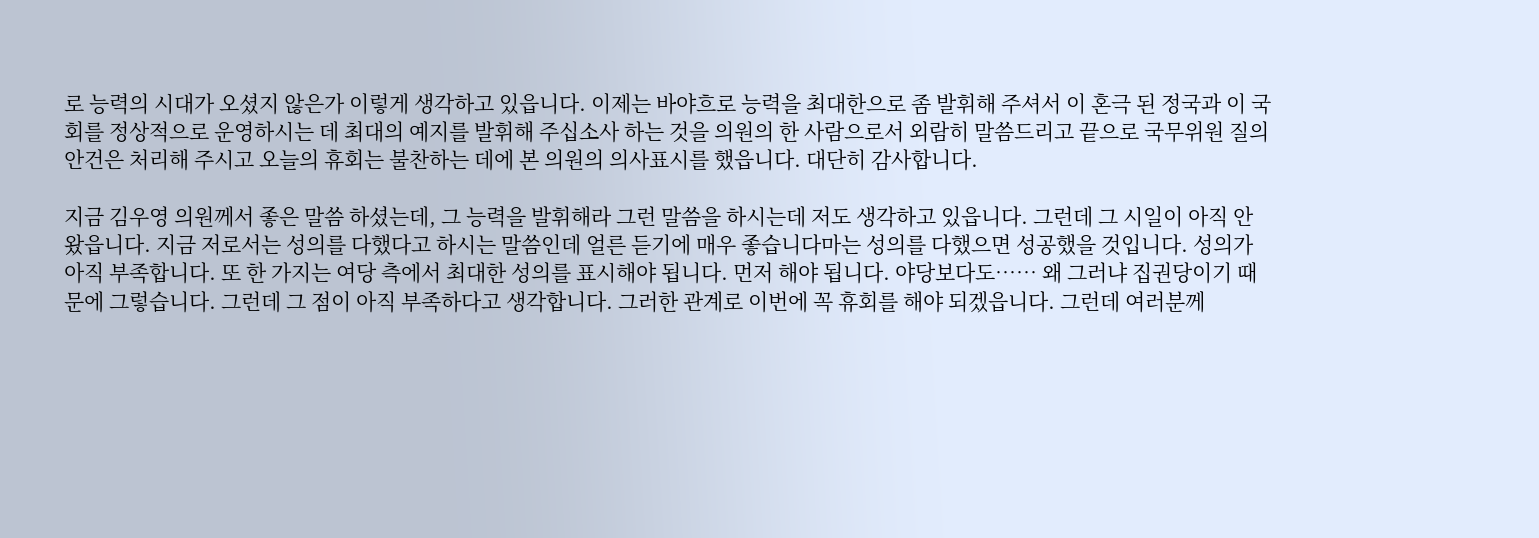로 능력의 시대가 오셨지 않은가 이렇게 생각하고 있읍니다. 이제는 바야흐로 능력을 최대한으로 좀 발휘해 주셔서 이 혼극 된 정국과 이 국회를 정상적으로 운영하시는 데 최대의 예지를 발휘해 주십소사 하는 것을 의원의 한 사람으로서 외람히 말씀드리고 끝으로 국무위원 질의안건은 처리해 주시고 오늘의 휴회는 불찬하는 데에 본 의원의 의사표시를 했읍니다. 대단히 감사합니다.

지금 김우영 의원께서 좋은 말씀 하셨는데, 그 능력을 발휘해라 그런 말씀을 하시는데 저도 생각하고 있읍니다. 그런데 그 시일이 아직 안 왔읍니다. 지금 저로서는 성의를 다했다고 하시는 말씀인데 얼른 듣기에 매우 좋습니다마는 성의를 다했으면 성공했을 것입니다. 성의가 아직 부족합니다. 또 한 가지는 여당 측에서 최대한 성의를 표시해야 됩니다. 먼저 해야 됩니다. 야당보다도…… 왜 그러냐 집권당이기 때문에 그렇습니다. 그런데 그 점이 아직 부족하다고 생각합니다. 그러한 관계로 이번에 꼭 휴회를 해야 되겠읍니다. 그런데 여러분께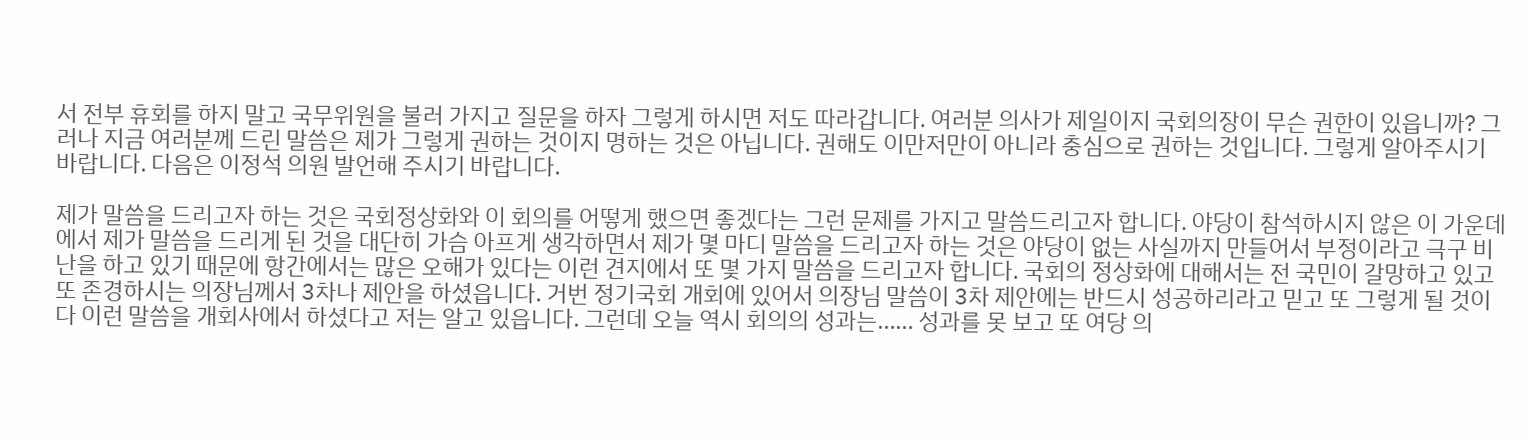서 전부 휴회를 하지 말고 국무위원을 불러 가지고 질문을 하자 그렇게 하시면 저도 따라갑니다. 여러분 의사가 제일이지 국회의장이 무슨 권한이 있읍니까? 그러나 지금 여러분께 드린 말씀은 제가 그렇게 권하는 것이지 명하는 것은 아닙니다. 권해도 이만저만이 아니라 충심으로 권하는 것입니다. 그렇게 알아주시기 바랍니다. 다음은 이정석 의원 발언해 주시기 바랍니다.

제가 말씀을 드리고자 하는 것은 국회정상화와 이 회의를 어떻게 했으면 좋겠다는 그런 문제를 가지고 말씀드리고자 합니다. 야당이 참석하시지 않은 이 가운데에서 제가 말씀을 드리게 된 것을 대단히 가슴 아프게 생각하면서 제가 몇 마디 말씀을 드리고자 하는 것은 야당이 없는 사실까지 만들어서 부정이라고 극구 비난을 하고 있기 때문에 항간에서는 많은 오해가 있다는 이런 견지에서 또 몇 가지 말씀을 드리고자 합니다. 국회의 정상화에 대해서는 전 국민이 갈망하고 있고 또 존경하시는 의장님께서 3차나 제안을 하셨읍니다. 거번 정기국회 개회에 있어서 의장님 말씀이 3차 제안에는 반드시 성공하리라고 믿고 또 그렇게 될 것이다 이런 말씀을 개회사에서 하셨다고 저는 알고 있읍니다. 그런데 오늘 역시 회의의 성과는…… 성과를 못 보고 또 여당 의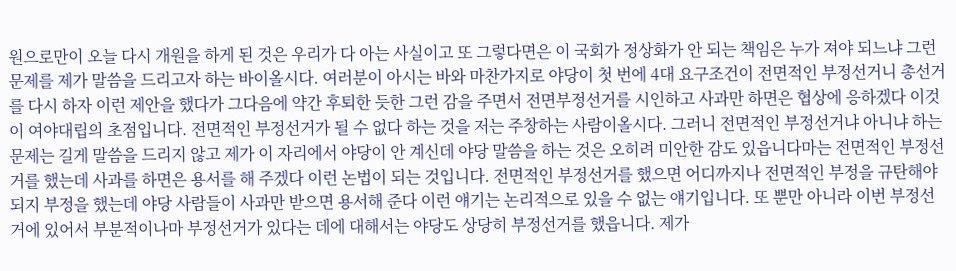원으로만이 오늘 다시 개원을 하게 된 것은 우리가 다 아는 사실이고 또 그렇다면은 이 국회가 정상화가 안 되는 책임은 누가 져야 되느냐 그런 문제를 제가 말씀을 드리고자 하는 바이올시다. 여러분이 아시는 바와 마찬가지로 야당이 첫 번에 4대 요구조건이 전면적인 부정선거니 총선거를 다시 하자 이런 제안을 했다가 그다음에 약간 후퇴한 듯한 그런 감을 주면서 전면부정선거를 시인하고 사과만 하면은 협상에 응하겠다 이것이 여야대립의 초점입니다. 전면적인 부정선거가 될 수 없다 하는 것을 저는 주창하는 사람이올시다. 그러니 전면적인 부정선거냐 아니냐 하는 문제는 길게 말씀을 드리지 않고 제가 이 자리에서 야당이 안 계신데 야당 말씀을 하는 것은 오히려 미안한 감도 있읍니다마는 전면적인 부정선거를 했는데 사과를 하면은 용서를 해 주겠다 이런 논법이 되는 것입니다. 전면적인 부정선거를 했으면 어디까지나 전면적인 부정을 규탄해야 되지 부정을 했는데 야당 사람들이 사과만 받으면 용서해 준다 이런 얘기는 논리적으로 있을 수 없는 얘기입니다. 또 뿐만 아니라 이번 부정선거에 있어서 부분적이나마 부정선거가 있다는 데에 대해서는 야당도 상당히 부정선거를 했읍니다. 제가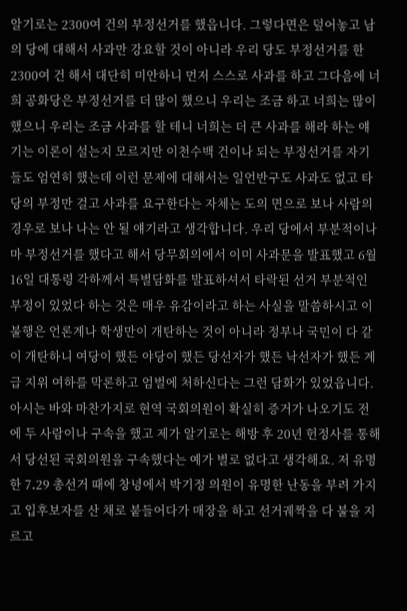알기로는 2300여 건의 부정선거를 했읍니다. 그렇다면은 덮어놓고 남의 당에 대해서 사과만 강요할 것이 아니라 우리 당도 부정선거를 한 2300여 건 해서 대단히 미안하니 먼저 스스로 사과를 하고 그다음에 너희 공화당은 부정선거를 더 많이 했으니 우리는 조금 하고 너희는 많이 했으니 우리는 조금 사과를 할 테니 너희는 더 큰 사과를 해라 하는 얘기는 이론이 설는지 모르지만 이천수백 건이나 되는 부정선거를 자기들도 엄연히 했는데 이런 문제에 대해서는 일언반구도 사과도 없고 타당의 부정만 걸고 사과를 요구한다는 자체는 도의 면으로 보나 사람의 경우로 보나 나는 안 될 얘기라고 생각합니다. 우리 당에서 부분적이나마 부정선거를 했다고 해서 당무회의에서 이미 사과문을 발표했고 6월 16일 대통령 각하께서 특별담화를 발표하셔서 타락된 선거 부분적인 부정이 있었다 하는 것은 매우 유감이라고 하는 사실을 말씀하시고 이 불행은 언론계나 학생만이 개탄하는 것이 아니라 정부나 국민이 다 같이 개탄하니 여당이 했든 야당이 했든 당선자가 했든 낙선자가 했든 계급 지위 여하를 막론하고 엄벌에 처하신다는 그런 담화가 있었읍니다. 아시는 바와 마찬가지로 현역 국회의원이 확실히 증거가 나오기도 전에 두 사람이나 구속을 했고 제가 알기로는 해방 후 20년 헌정사를 통해서 당선된 국회의원을 구속했다는 예가 별로 없다고 생각해요. 저 유명한 7․29 총선거 때에 창녕에서 박기정 의원이 유명한 난동을 부려 가지고 입후보자를 산 채로 붙들어다가 매장을 하고 선거궤짝을 다 불을 지르고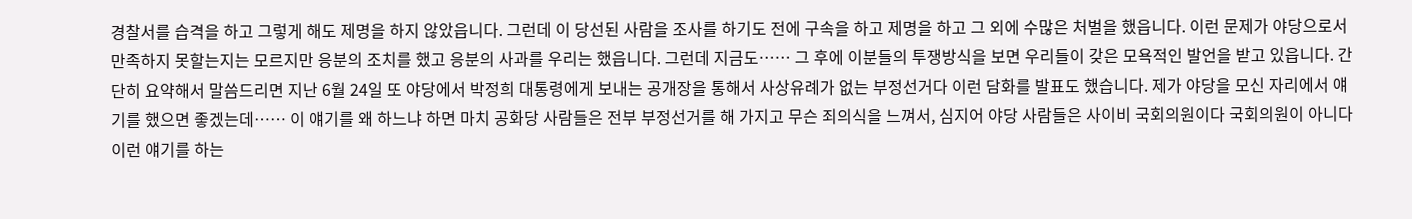경찰서를 습격을 하고 그렇게 해도 제명을 하지 않았읍니다. 그런데 이 당선된 사람을 조사를 하기도 전에 구속을 하고 제명을 하고 그 외에 수많은 처벌을 했읍니다. 이런 문제가 야당으로서 만족하지 못할는지는 모르지만 응분의 조치를 했고 응분의 사과를 우리는 했읍니다. 그런데 지금도…… 그 후에 이분들의 투쟁방식을 보면 우리들이 갖은 모욕적인 발언을 받고 있읍니다. 간단히 요약해서 말씀드리면 지난 6월 24일 또 야당에서 박정희 대통령에게 보내는 공개장을 통해서 사상유례가 없는 부정선거다 이런 담화를 발표도 했습니다. 제가 야당을 모신 자리에서 얘기를 했으면 좋겠는데…… 이 얘기를 왜 하느냐 하면 마치 공화당 사람들은 전부 부정선거를 해 가지고 무슨 죄의식을 느껴서, 심지어 야당 사람들은 사이비 국회의원이다 국회의원이 아니다 이런 얘기를 하는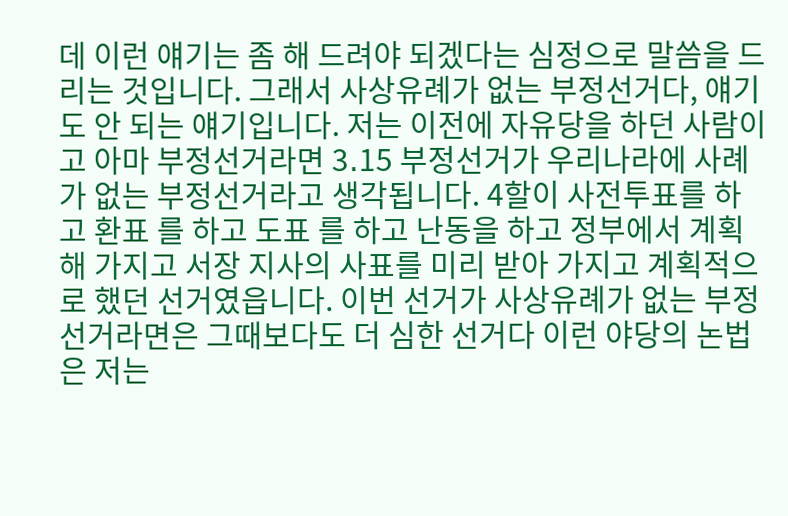데 이런 얘기는 좀 해 드려야 되겠다는 심정으로 말씀을 드리는 것입니다. 그래서 사상유례가 없는 부정선거다, 얘기도 안 되는 얘기입니다. 저는 이전에 자유당을 하던 사람이고 아마 부정선거라면 3․15 부정선거가 우리나라에 사례가 없는 부정선거라고 생각됩니다. 4할이 사전투표를 하고 환표 를 하고 도표 를 하고 난동을 하고 정부에서 계획해 가지고 서장 지사의 사표를 미리 받아 가지고 계획적으로 했던 선거였읍니다. 이번 선거가 사상유례가 없는 부정선거라면은 그때보다도 더 심한 선거다 이런 야당의 논법은 저는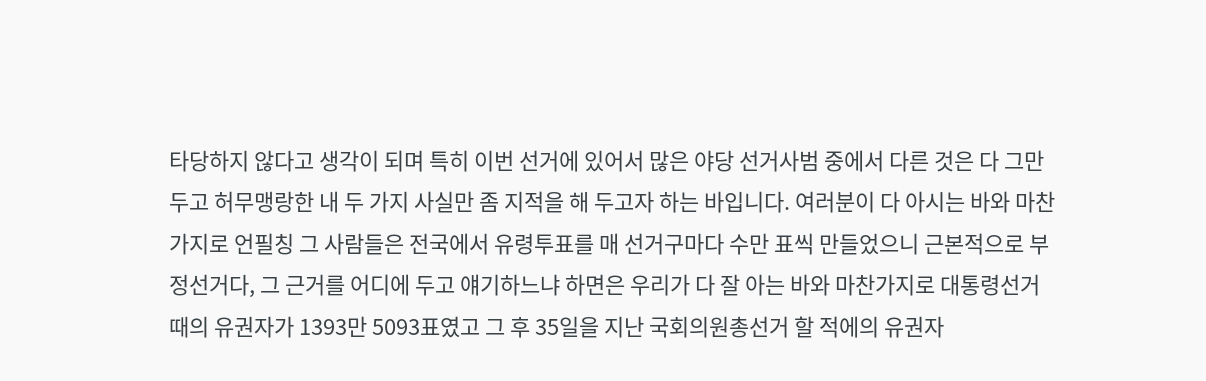타당하지 않다고 생각이 되며 특히 이번 선거에 있어서 많은 야당 선거사범 중에서 다른 것은 다 그만두고 허무맹랑한 내 두 가지 사실만 좀 지적을 해 두고자 하는 바입니다. 여러분이 다 아시는 바와 마찬가지로 언필칭 그 사람들은 전국에서 유령투표를 매 선거구마다 수만 표씩 만들었으니 근본적으로 부정선거다, 그 근거를 어디에 두고 얘기하느냐 하면은 우리가 다 잘 아는 바와 마찬가지로 대통령선거 때의 유권자가 1393만 5093표였고 그 후 35일을 지난 국회의원총선거 할 적에의 유권자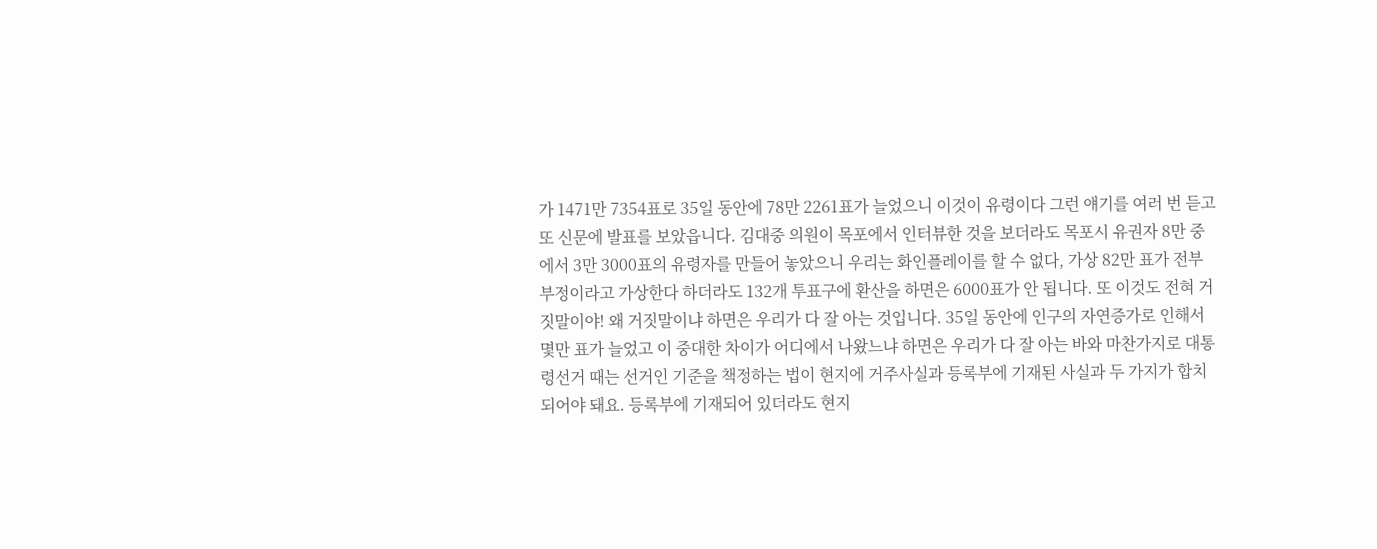가 1471만 7354표로 35일 동안에 78만 2261표가 늘었으니 이것이 유령이다 그런 얘기를 여러 번 듣고 또 신문에 발표를 보았읍니다. 김대중 의원이 목포에서 인터뷰한 것을 보더라도 목포시 유권자 8만 중에서 3만 3000표의 유령자를 만들어 놓았으니 우리는 화인플레이를 할 수 없다, 가상 82만 표가 전부 부정이라고 가상한다 하더라도 132개 투표구에 환산을 하면은 6000표가 안 됩니다. 또 이것도 전혀 거짓말이야! 왜 거짓말이냐 하면은 우리가 다 잘 아는 것입니다. 35일 동안에 인구의 자연증가로 인해서 몇만 표가 늘었고 이 중대한 차이가 어디에서 나왔느냐 하면은 우리가 다 잘 아는 바와 마찬가지로 대통령선거 때는 선거인 기준을 책정하는 법이 현지에 거주사실과 등록부에 기재된 사실과 두 가지가 합치되어야 돼요. 등록부에 기재되어 있더라도 현지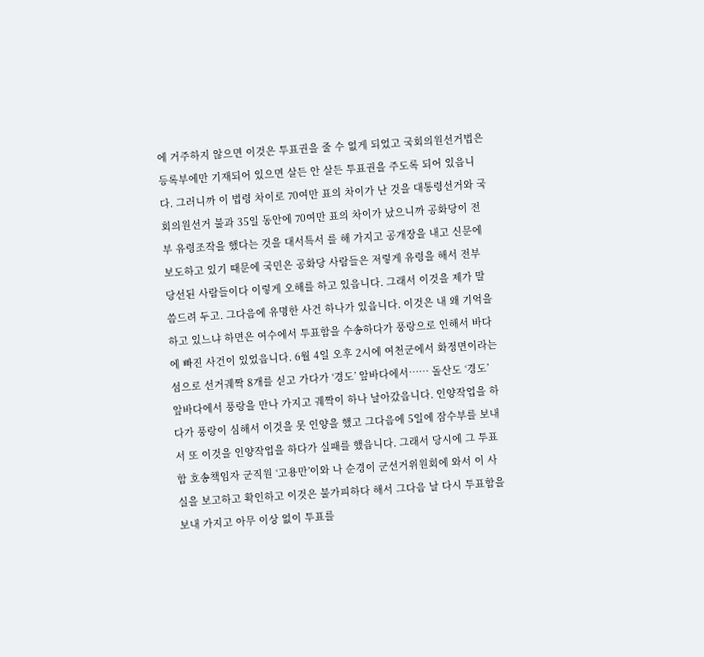에 거주하지 않으면 이것은 투표권을 줄 수 없게 되었고 국회의원선거법은 등록부에만 기재되어 있으면 살든 안 살든 투표권을 주도록 되어 있읍니다. 그러니까 이 법령 차이로 70여만 표의 차이가 난 것을 대통령선거와 국회의원선거 불과 35일 동안에 70여만 표의 차이가 났으니까 공화당이 전부 유령조작을 했다는 것을 대서특서 를 해 가지고 공개장을 내고 신문에 보도하고 있기 때문에 국민은 공화당 사람들은 저렇게 유령을 해서 전부 당선된 사람들이다 이렇게 오해를 하고 있읍니다. 그래서 이것을 제가 말씀드려 두고. 그다음에 유명한 사건 하나가 있읍니다. 이것은 내 왜 기억을 하고 있느냐 하면은 여수에서 투표함을 수송하다가 풍랑으로 인해서 바다에 빠진 사건이 있었읍니다. 6월 4일 오후 2시에 여천군에서 화정면이라는 섬으로 선거궤짝 8개를 싣고 가다가 ‘경도’ 앞바다에서…… 돌산도 ‘경도’ 앞바다에서 풍랑을 만나 가지고 궤짝이 하나 날아갔읍니다. 인양작업을 하다가 풍랑이 심해서 이것을 못 인양을 했고 그다음에 5일에 잠수부를 보내서 또 이것을 인양작업을 하다가 실패를 했읍니다. 그래서 당시에 그 투표함 호송책임자 군직원 ‘고용만’이와 나 순경이 군선거위원회에 와서 이 사실을 보고하고 확인하고 이것은 불가피하다 해서 그다음 날 다시 투표함을 보내 가지고 아무 이상 없이 투표를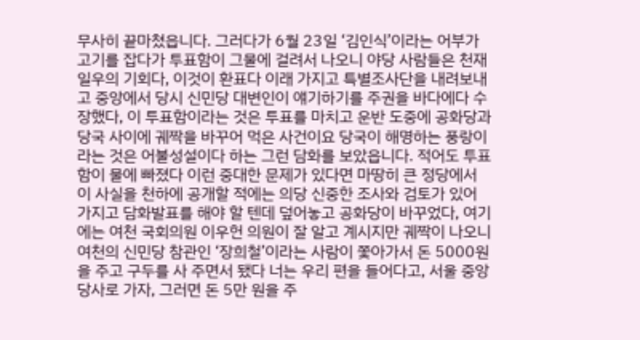무사히 끝마쳤읍니다. 그러다가 6월 23일 ‘김인식’이라는 어부가 고기를 잡다가 투표함이 그물에 걸려서 나오니 야당 사람들은 천재일우의 기회다, 이것이 환표다 이래 가지고 특별조사단을 내려보내고 중앙에서 당시 신민당 대변인이 얘기하기를 주권을 바다에다 수장했다, 이 투표함이라는 것은 투표를 마치고 운반 도중에 공화당과 당국 사이에 궤짝을 바꾸어 먹은 사건이요 당국이 해명하는 풍랑이라는 것은 어불성설이다 하는 그런 담화를 보았읍니다. 적어도 투표함이 물에 빠졌다 이런 중대한 문제가 있다면 마땅히 큰 정당에서 이 사실을 천하에 공개할 적에는 의당 신중한 조사와 검토가 있어 가지고 담화발표를 해야 할 텐데 덮어놓고 공화당이 바꾸었다, 여기에는 여천 국회의원 이우헌 의원이 잘 알고 계시지만 궤짝이 나오니 여천의 신민당 참관인 ‘장희철’이라는 사람이 쫓아가서 돈 5000원을 주고 구두를 사 주면서 됐다 너는 우리 편을 들어다고, 서울 중앙당사로 가자, 그러면 돈 5만 원을 주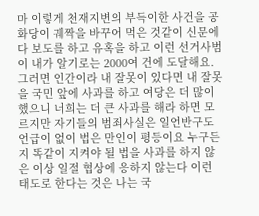마 이렇게 천재지변의 부득이한 사건을 공화당이 궤짝을 바꾸어 먹은 것같이 신문에다 보도를 하고 유혹을 하고 이런 선거사범이 내가 알기로는 2000여 건에 도달해요. 그러면 인간이라 내 잘못이 있다면 내 잘못을 국민 앞에 사과를 하고 여당은 더 많이 했으니 너희는 더 큰 사과를 해라 하면 모르지만 자기들의 범죄사실은 일언반구도 언급이 없이 법은 만인이 평등이요 누구든지 똑같이 지켜야 될 법을 사과를 하지 않은 이상 일절 협상에 응하지 않는다 이런 태도로 한다는 것은 나는 국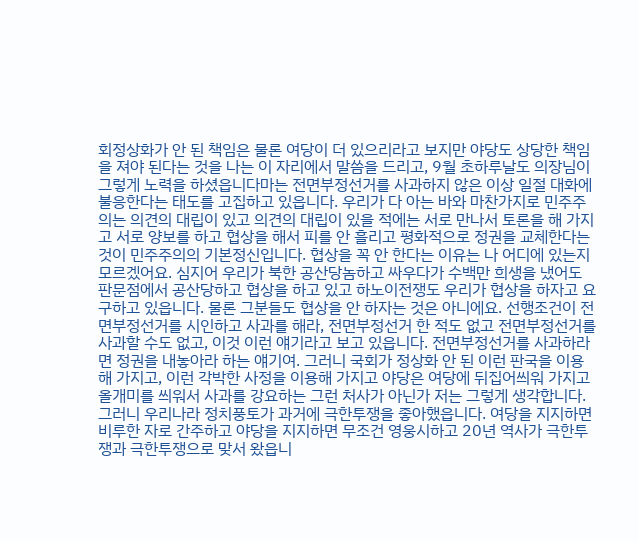회정상화가 안 된 책임은 물론 여당이 더 있으리라고 보지만 야당도 상당한 책임을 져야 된다는 것을 나는 이 자리에서 말씀을 드리고, 9월 초하루날도 의장님이 그렇게 노력을 하셨읍니다마는 전면부정선거를 사과하지 않은 이상 일절 대화에 불응한다는 태도를 고집하고 있읍니다. 우리가 다 아는 바와 마찬가지로 민주주의는 의견의 대립이 있고 의견의 대립이 있을 적에는 서로 만나서 토론을 해 가지고 서로 양보를 하고 협상을 해서 피를 안 흘리고 평화적으로 정권을 교체한다는 것이 민주주의의 기본정신입니다. 협상을 꼭 안 한다는 이유는 나 어디에 있는지 모르겠어요. 심지어 우리가 북한 공산당놈하고 싸우다가 수백만 희생을 냈어도 판문점에서 공산당하고 협상을 하고 있고 하노이전쟁도 우리가 협상을 하자고 요구하고 있읍니다. 물론 그분들도 협상을 안 하자는 것은 아니에요. 선행조건이 전면부정선거를 시인하고 사과를 해라, 전면부정선거 한 적도 없고 전면부정선거를 사과할 수도 없고, 이것 이런 얘기라고 보고 있읍니다. 전면부정선거를 사과하라면 정권을 내놓아라 하는 얘기여. 그러니 국회가 정상화 안 된 이런 판국을 이용해 가지고, 이런 각박한 사정을 이용해 가지고 야당은 여당에 뒤집어씌워 가지고 올개미를 씌워서 사과를 강요하는 그런 처사가 아닌가 저는 그렇게 생각합니다. 그러니 우리나라 정치풍토가 과거에 극한투쟁을 좋아했읍니다. 여당을 지지하면 비루한 자로 간주하고 야당을 지지하면 무조건 영웅시하고 20년 역사가 극한투쟁과 극한투쟁으로 맞서 왔읍니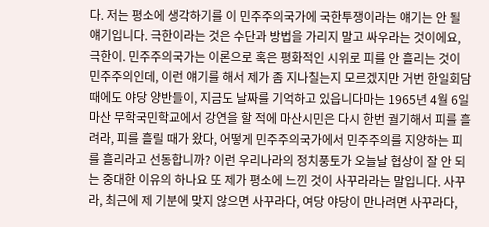다. 저는 평소에 생각하기를 이 민주주의국가에 국한투쟁이라는 얘기는 안 될 얘기입니다. 극한이라는 것은 수단과 방법을 가리지 말고 싸우라는 것이에요, 극한이. 민주주의국가는 이론으로 혹은 평화적인 시위로 피를 안 흘리는 것이 민주주의인데, 이런 얘기를 해서 제가 좀 지나칠는지 모르겠지만 거번 한일회담 때에도 야당 양반들이, 지금도 날짜를 기억하고 있읍니다마는 1965년 4월 6일 마산 무학국민학교에서 강연을 할 적에 마산시민은 다시 한번 궐기해서 피를 흘려라, 피를 흘릴 때가 왔다, 어떻게 민주주의국가에서 민주주의를 지양하는 피를 흘리라고 선동합니까? 이런 우리나라의 정치풍토가 오늘날 협상이 잘 안 되는 중대한 이유의 하나요 또 제가 평소에 느낀 것이 사꾸라라는 말입니다. 사꾸라, 최근에 제 기분에 맞지 않으면 사꾸라다, 여당 야당이 만나려면 사꾸라다,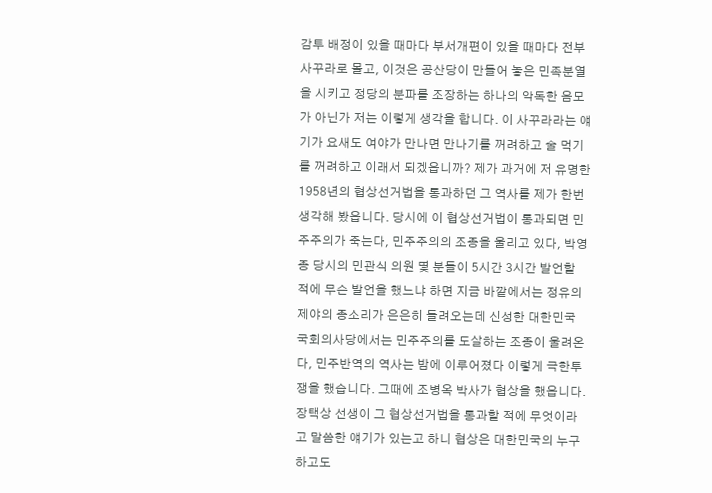감투 배정이 있을 때마다 부서개편이 있을 때마다 전부 사꾸라로 몰고, 이것은 공산당이 만들어 놓은 민족분열을 시키고 정당의 분파를 조장하는 하나의 악독한 음모가 아닌가 저는 이렇게 생각을 합니다. 이 사꾸라라는 얘기가 요새도 여야가 만나면 만나기를 꺼려하고 술 먹기를 꺼려하고 이래서 되겠읍니까? 제가 과거에 저 유명한 1958년의 협상선거법을 통과하던 그 역사를 제가 한번 생각해 봤읍니다. 당시에 이 협상선거법이 통과되면 민주주의가 죽는다, 민주주의의 조종을 울리고 있다, 박영종 당시의 민관식 의원 몇 분들이 5시간 3시간 발언할 적에 무슨 발언을 했느냐 하면 지금 바깥에서는 정유의 제야의 종소리가 은은히 들려오는데 신성한 대한민국 국회의사당에서는 민주주의를 도살하는 조종이 울려온다, 민주반역의 역사는 밤에 이루어졌다 이렇게 극한투쟁을 했습니다. 그때에 조병옥 박사가 협상을 했읍니다. 장택상 선생이 그 협상선거법을 통과할 적에 무엇이라고 말씀한 얘기가 있는고 하니 협상은 대한민국의 누구하고도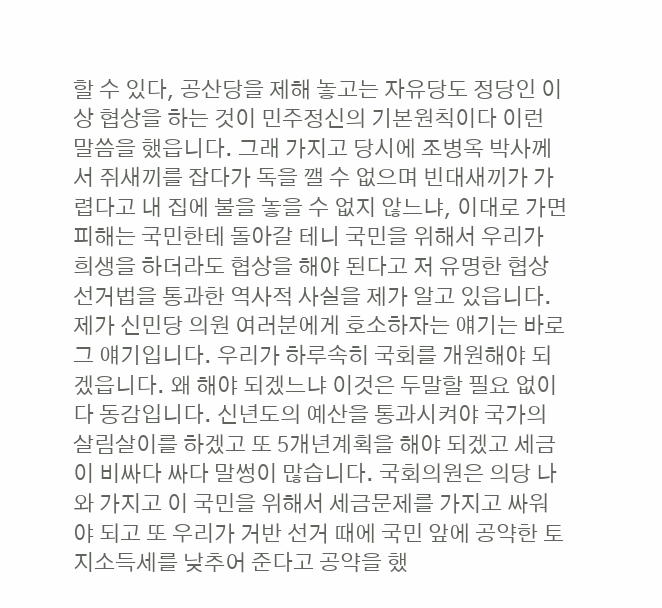할 수 있다, 공산당을 제해 놓고는 자유당도 정당인 이상 협상을 하는 것이 민주정신의 기본원칙이다 이런 말씀을 했읍니다. 그래 가지고 당시에 조병옥 박사께서 쥐새끼를 잡다가 독을 깰 수 없으며 빈대새끼가 가렵다고 내 집에 불을 놓을 수 없지 않느냐, 이대로 가면 피해는 국민한테 돌아갈 테니 국민을 위해서 우리가 희생을 하더라도 협상을 해야 된다고 저 유명한 협상선거법을 통과한 역사적 사실을 제가 알고 있읍니다. 제가 신민당 의원 여러분에게 호소하자는 얘기는 바로 그 얘기입니다. 우리가 하루속히 국회를 개원해야 되겠읍니다. 왜 해야 되겠느냐 이것은 두말할 필요 없이 다 동감입니다. 신년도의 예산을 통과시켜야 국가의 살림살이를 하겠고 또 5개년계획을 해야 되겠고 세금이 비싸다 싸다 말썽이 많습니다. 국회의원은 의당 나와 가지고 이 국민을 위해서 세금문제를 가지고 싸워야 되고 또 우리가 거반 선거 때에 국민 앞에 공약한 토지소득세를 낮추어 준다고 공약을 했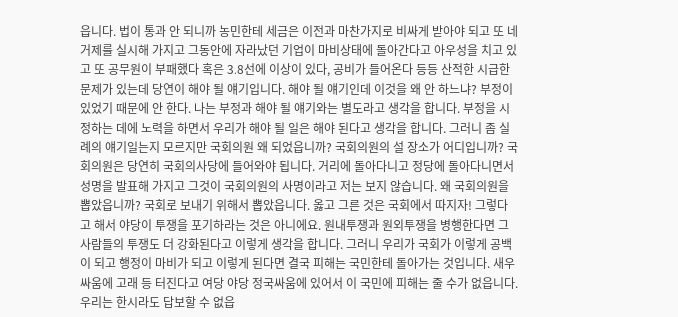읍니다. 법이 통과 안 되니까 농민한테 세금은 이전과 마찬가지로 비싸게 받아야 되고 또 네거제를 실시해 가지고 그동안에 자라났던 기업이 마비상태에 돌아간다고 아우성을 치고 있고 또 공무원이 부패했다 혹은 3․8선에 이상이 있다, 공비가 들어온다 등등 산적한 시급한 문제가 있는데 당연이 해야 될 얘기입니다. 해야 될 얘기인데 이것을 왜 안 하느냐? 부정이 있었기 때문에 안 한다. 나는 부정과 해야 될 얘기와는 별도라고 생각을 합니다. 부정을 시정하는 데에 노력을 하면서 우리가 해야 될 일은 해야 된다고 생각을 합니다. 그러니 좀 실례의 얘기일는지 모르지만 국회의원 왜 되었읍니까? 국회의원의 설 장소가 어디입니까? 국회의원은 당연히 국회의사당에 들어와야 됩니다. 거리에 돌아다니고 정당에 돌아다니면서 성명을 발표해 가지고 그것이 국회의원의 사명이라고 저는 보지 않습니다. 왜 국회의원을 뽑았읍니까? 국회로 보내기 위해서 뽑았읍니다. 옳고 그른 것은 국회에서 따지자! 그렇다고 해서 야당이 투쟁을 포기하라는 것은 아니에요. 원내투쟁과 원외투쟁을 병행한다면 그 사람들의 투쟁도 더 강화된다고 이렇게 생각을 합니다. 그러니 우리가 국회가 이렇게 공백이 되고 행정이 마비가 되고 이렇게 된다면 결국 피해는 국민한테 돌아가는 것입니다. 새우싸움에 고래 등 터진다고 여당 야당 정국싸움에 있어서 이 국민에 피해는 줄 수가 없읍니다. 우리는 한시라도 답보할 수 없읍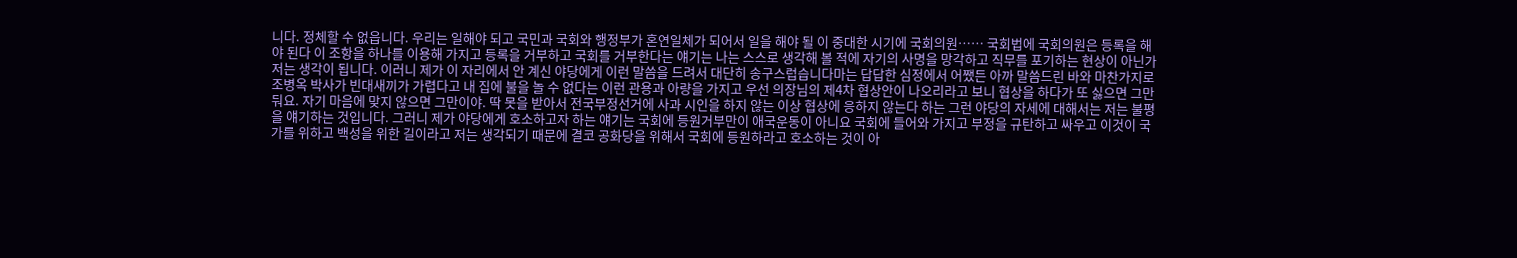니다. 정체할 수 없읍니다. 우리는 일해야 되고 국민과 국회와 행정부가 혼연일체가 되어서 일을 해야 될 이 중대한 시기에 국회의원…… 국회법에 국회의원은 등록을 해야 된다 이 조항을 하나를 이용해 가지고 등록을 거부하고 국회를 거부한다는 얘기는 나는 스스로 생각해 볼 적에 자기의 사명을 망각하고 직무를 포기하는 현상이 아닌가 저는 생각이 됩니다. 이러니 제가 이 자리에서 안 계신 야당에게 이런 말씀을 드려서 대단히 송구스럽습니다마는 답답한 심정에서 어쨌든 아까 말씀드린 바와 마찬가지로 조병옥 박사가 빈대새끼가 가렵다고 내 집에 불을 놀 수 없다는 이런 관용과 아량을 가지고 우선 의장님의 제4차 협상안이 나오리라고 보니 협상을 하다가 또 싫으면 그만둬요. 자기 마음에 맞지 않으면 그만이야. 딱 못을 받아서 전국부정선거에 사과 시인을 하지 않는 이상 협상에 응하지 않는다 하는 그런 야당의 자세에 대해서는 저는 불평을 얘기하는 것입니다. 그러니 제가 야당에게 호소하고자 하는 얘기는 국회에 등원거부만이 애국운동이 아니요 국회에 들어와 가지고 부정을 규탄하고 싸우고 이것이 국가를 위하고 백성을 위한 길이라고 저는 생각되기 때문에 결코 공화당을 위해서 국회에 등원하라고 호소하는 것이 아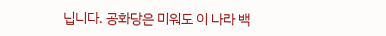닙니다. 공화당은 미워도 이 나라 백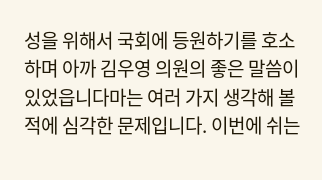성을 위해서 국회에 등원하기를 호소하며 아까 김우영 의원의 좋은 말씀이 있었읍니다마는 여러 가지 생각해 볼 적에 심각한 문제입니다. 이번에 쉬는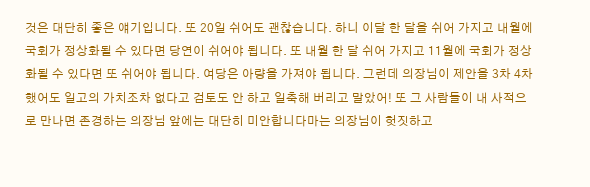것은 대단히 좋은 얘기입니다. 또 20일 쉬어도 괜찮습니다. 하니 이달 한 달을 쉬어 가지고 내월에 국회가 정상화될 수 있다면 당연이 쉬어야 됩니다. 또 내월 한 달 쉬어 가지고 11월에 국회가 정상화될 수 있다면 또 쉬어야 됩니다. 여당은 아량을 가져야 됩니다. 그런데 의장님이 제안을 3차 4차 했어도 일고의 가치조차 없다고 검토도 안 하고 일축해 버리고 말았어! 또 그 사람들이 내 사적으로 만나면 존경하는 의장님 앞에는 대단히 미안합니다마는 의장님이 헛짓하고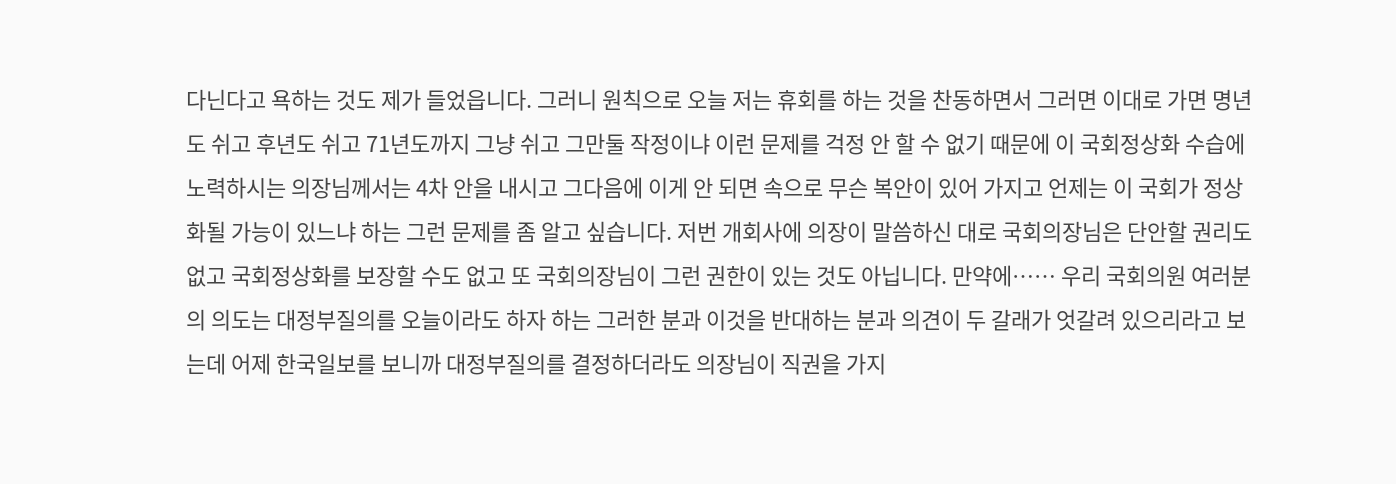다닌다고 욕하는 것도 제가 들었읍니다. 그러니 원칙으로 오늘 저는 휴회를 하는 것을 찬동하면서 그러면 이대로 가면 명년도 쉬고 후년도 쉬고 71년도까지 그냥 쉬고 그만둘 작정이냐 이런 문제를 걱정 안 할 수 없기 때문에 이 국회정상화 수습에 노력하시는 의장님께서는 4차 안을 내시고 그다음에 이게 안 되면 속으로 무슨 복안이 있어 가지고 언제는 이 국회가 정상화될 가능이 있느냐 하는 그런 문제를 좀 알고 싶습니다. 저번 개회사에 의장이 말씀하신 대로 국회의장님은 단안할 권리도 없고 국회정상화를 보장할 수도 없고 또 국회의장님이 그런 권한이 있는 것도 아닙니다. 만약에…… 우리 국회의원 여러분의 의도는 대정부질의를 오늘이라도 하자 하는 그러한 분과 이것을 반대하는 분과 의견이 두 갈래가 엇갈려 있으리라고 보는데 어제 한국일보를 보니까 대정부질의를 결정하더라도 의장님이 직권을 가지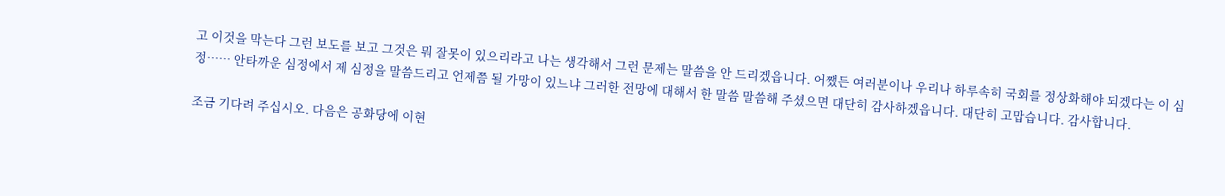고 이것을 막는다 그런 보도를 보고 그것은 뭐 잘못이 있으리라고 나는 생각해서 그런 문제는 말씀을 안 드리겠읍니다. 어쨌든 여러분이나 우리나 하루속히 국회를 정상화해야 되겠다는 이 심정…… 안타까운 심정에서 제 심정을 말씀드리고 언제쯤 될 가망이 있느냐 그러한 전망에 대해서 한 말씀 말씀해 주셨으면 대단히 감사하겠읍니다. 대단히 고맙습니다. 감사합니다.

조금 기다려 주십시오. 다음은 공화당에 이현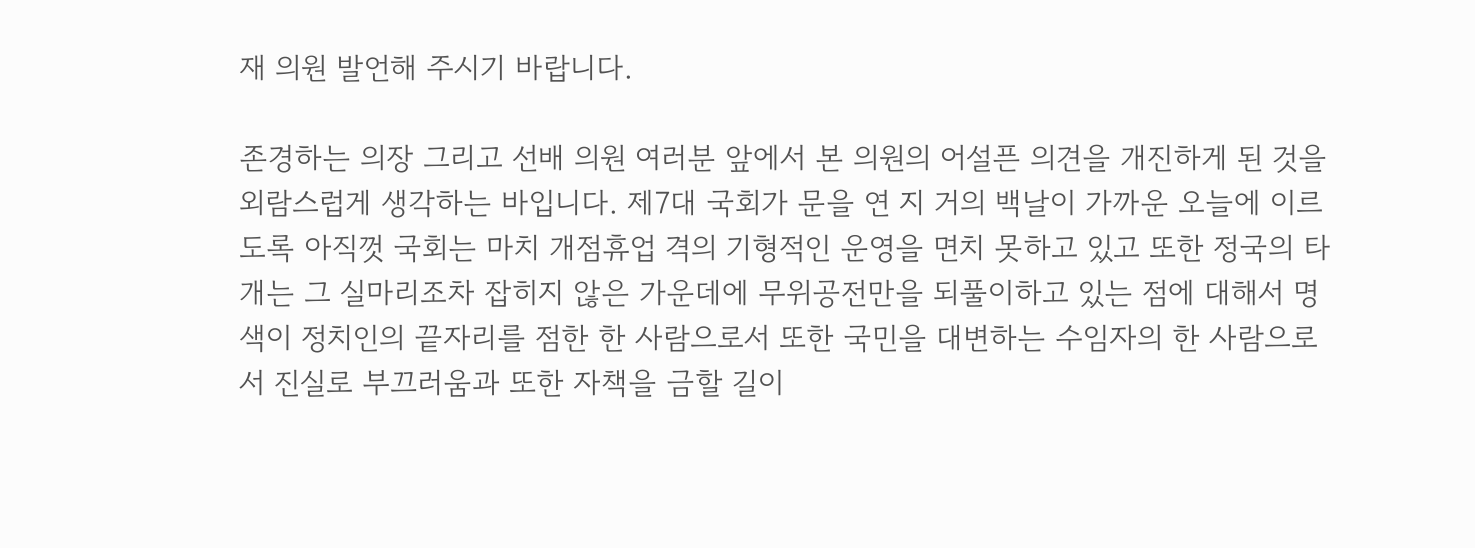재 의원 발언해 주시기 바랍니다.

존경하는 의장 그리고 선배 의원 여러분 앞에서 본 의원의 어설픈 의견을 개진하게 된 것을 외람스럽게 생각하는 바입니다. 제7대 국회가 문을 연 지 거의 백날이 가까운 오늘에 이르도록 아직껏 국회는 마치 개점휴업 격의 기형적인 운영을 면치 못하고 있고 또한 정국의 타개는 그 실마리조차 잡히지 않은 가운데에 무위공전만을 되풀이하고 있는 점에 대해서 명색이 정치인의 끝자리를 점한 한 사람으로서 또한 국민을 대변하는 수임자의 한 사람으로서 진실로 부끄러움과 또한 자책을 금할 길이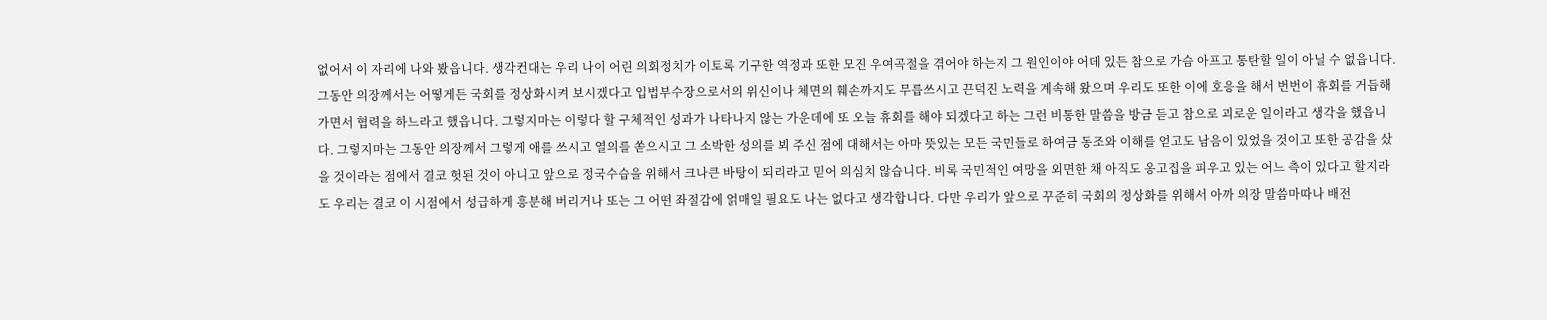없어서 이 자리에 나와 봤읍니다. 생각컨대는 우리 나이 어린 의회정치가 이토록 기구한 역정과 또한 모진 우여곡절을 겪어야 하는지 그 원인이야 어데 있든 참으로 가슴 아프고 통탄할 일이 아닐 수 없읍니다. 그동안 의장께서는 어떻게든 국회를 정상화시켜 보시겠다고 입법부수장으로서의 위신이나 체면의 훼손까지도 무릅쓰시고 끈덕진 노력을 계속해 왔으며 우리도 또한 이에 호응을 해서 번번이 휴회를 거듭해 가면서 협력을 하느라고 했읍니다. 그렇지마는 이렇다 할 구체적인 성과가 나타나지 않는 가운데에 또 오늘 휴회를 해야 되겠다고 하는 그런 비통한 말씀을 방금 듣고 참으로 괴로운 일이라고 생각을 했읍니다. 그렇지마는 그동안 의장께서 그렇게 애를 쓰시고 열의를 쏟으시고 그 소박한 성의를 뵈 주신 점에 대해서는 아마 뜻있는 모든 국민들로 하여금 동조와 이해를 얻고도 남음이 있었을 것이고 또한 공감을 샀을 것이라는 점에서 결코 헛된 것이 아니고 앞으로 정국수습을 위해서 크나큰 바탕이 되리라고 믿어 의심치 않습니다. 비록 국민적인 여망을 외면한 채 아직도 옹고집을 피우고 있는 어느 측이 있다고 할지라도 우리는 결코 이 시점에서 성급하게 흥분해 버리거나 또는 그 어떤 좌절감에 얽매일 필요도 나는 없다고 생각합니다. 다만 우리가 앞으로 꾸준히 국회의 정상화를 위해서 아까 의장 말씀마따나 배전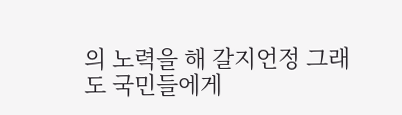의 노력을 해 갈지언정 그래도 국민들에게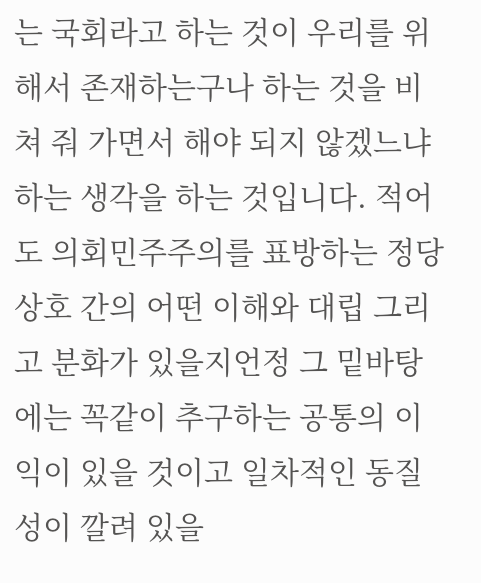는 국회라고 하는 것이 우리를 위해서 존재하는구나 하는 것을 비쳐 줘 가면서 해야 되지 않겠느냐 하는 생각을 하는 것입니다. 적어도 의회민주주의를 표방하는 정당 상호 간의 어떤 이해와 대립 그리고 분화가 있을지언정 그 밑바탕에는 꼭같이 추구하는 공통의 이익이 있을 것이고 일차적인 동질성이 깔려 있을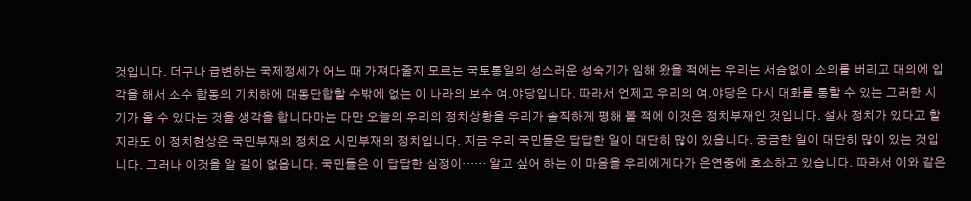것입니다. 더구나 급변하는 국제정세가 어느 때 가져다줄지 모르는 국토통일의 성스러운 성숙기가 임해 왔을 적에는 우리는 서슴없이 소의를 버리고 대의에 입각을 해서 소수 합동의 기치하에 대동단합할 수밖에 없는 이 나라의 보수 여․야당입니다. 따라서 언제고 우리의 여․야당은 다시 대화를 통할 수 있는 그러한 시기가 올 수 있다는 것을 생각을 합니다마는 다만 오늘의 우리의 정치상황을 우리가 솔직하게 평해 볼 적에 이것은 정치부재인 것입니다. 설사 정치가 있다고 할지라도 이 정치현상은 국민부재의 정치요 시민부재의 정치입니다. 지금 우리 국민들은 답답한 일이 대단히 많이 있읍니다. 궁금한 일이 대단히 많이 있는 것입니다. 그러나 이것을 알 길이 없읍니다. 국민들은 이 답답한 심정이…… 알고 싶어 하는 이 마음을 우리에게다가 은연중에 호소하고 있습니다. 따라서 이와 같은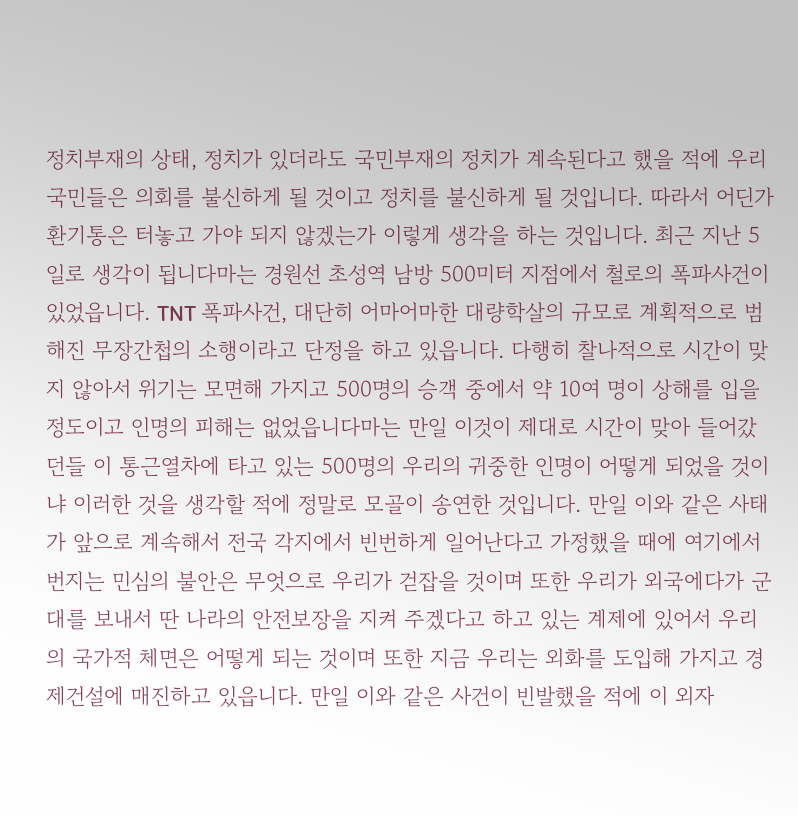정치부재의 상태, 정치가 있더라도 국민부재의 정치가 계속된다고 했을 적에 우리 국민들은 의회를 불신하게 될 것이고 정치를 불신하게 될 것입니다. 따라서 어딘가 환기통은 터놓고 가야 되지 않겠는가 이렇게 생각을 하는 것입니다. 최근 지난 5일로 생각이 됩니다마는 경원선 초성역 남방 500미터 지점에서 철로의 폭파사건이 있었읍니다. TNT 폭파사건, 대단히 어마어마한 대량학살의 규모로 계획적으로 범해진 무장간첩의 소행이라고 단정을 하고 있읍니다. 다행히 찰나적으로 시간이 맞지 않아서 위기는 모면해 가지고 500명의 승객 중에서 약 10여 명이 상해를 입을 정도이고 인명의 피해는 없었읍니다마는 만일 이것이 제대로 시간이 맞아 들어갔던들 이 통근열차에 타고 있는 500명의 우리의 귀중한 인명이 어떻게 되었을 것이냐 이러한 것을 생각할 적에 정말로 모골이 송연한 것입니다. 만일 이와 같은 사태가 앞으로 계속해서 전국 각지에서 빈번하게 일어난다고 가정했을 때에 여기에서 번지는 민심의 불안은 무엇으로 우리가 걷잡을 것이며 또한 우리가 외국에다가 군대를 보내서 딴 나라의 안전보장을 지켜 주겠다고 하고 있는 계제에 있어서 우리의 국가적 체면은 어떻게 되는 것이며 또한 지금 우리는 외화를 도입해 가지고 경제건설에 매진하고 있읍니다. 만일 이와 같은 사건이 빈발했을 적에 이 외자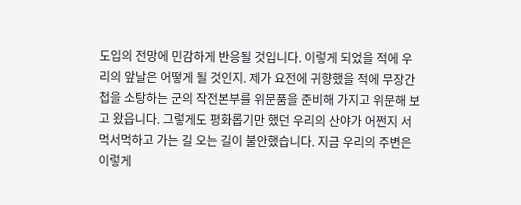도입의 전망에 민감하게 반응될 것입니다. 이렇게 되었을 적에 우리의 앞날은 어떻게 될 것인지. 제가 요전에 귀향했을 적에 무장간첩을 소탕하는 군의 작전본부를 위문품을 준비해 가지고 위문해 보고 왔읍니다. 그렇게도 평화롭기만 했던 우리의 산야가 어쩐지 서먹서먹하고 가는 길 오는 길이 불안했습니다. 지금 우리의 주변은 이렇게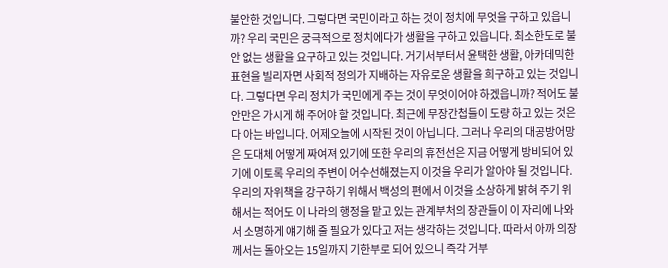불안한 것입니다. 그렇다면 국민이라고 하는 것이 정치에 무엇을 구하고 있읍니까? 우리 국민은 궁극적으로 정치에다가 생활을 구하고 있읍니다. 최소한도로 불안 없는 생활을 요구하고 있는 것입니다. 거기서부터서 윤택한 생활, 아카데믹한 표현을 빌리자면 사회적 정의가 지배하는 자유로운 생활을 희구하고 있는 것입니다. 그렇다면 우리 정치가 국민에게 주는 것이 무엇이어야 하겠읍니까? 적어도 불안만은 가시게 해 주어야 할 것입니다. 최근에 무장간첩들이 도량 하고 있는 것은 다 아는 바입니다. 어제오늘에 시작된 것이 아닙니다. 그러나 우리의 대공방어망은 도대체 어떻게 짜여져 있기에 또한 우리의 휴전선은 지금 어떻게 방비되어 있기에 이토록 우리의 주변이 어수선해졌는지 이것을 우리가 알아야 될 것입니다. 우리의 자위책을 강구하기 위해서 백성의 편에서 이것을 소상하게 밝혀 주기 위해서는 적어도 이 나라의 행정을 맡고 있는 관계부처의 장관들이 이 자리에 나와서 소명하게 얘기해 줄 필요가 있다고 저는 생각하는 것입니다. 따라서 아까 의장께서는 돌아오는 15일까지 기한부로 되어 있으니 즉각 거부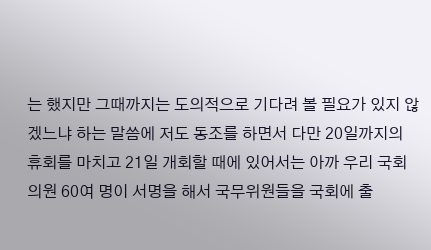는 했지만 그때까지는 도의적으로 기다려 볼 필요가 있지 않겠느냐 하는 말씀에 저도 동조를 하면서 다만 20일까지의 휴회를 마치고 21일 개회할 때에 있어서는 아까 우리 국회의원 60여 명이 서명을 해서 국무위원들을 국회에 출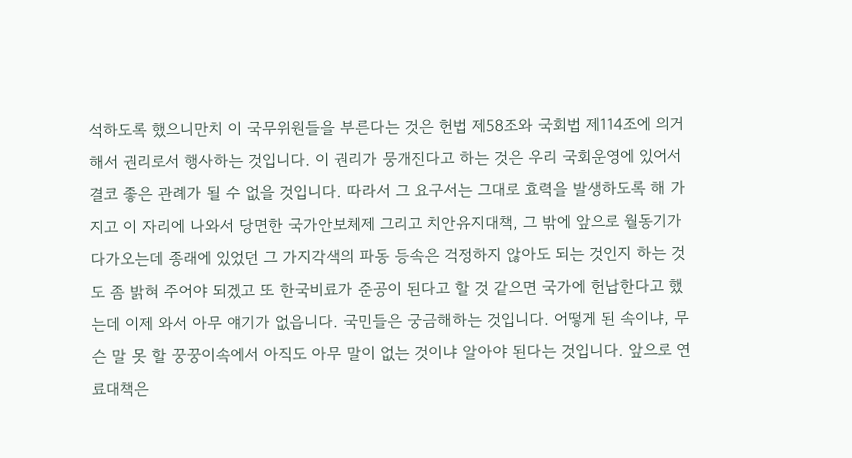석하도록 했으니만치 이 국무위원들을 부른다는 것은 헌법 제58조와 국회법 제114조에 의거해서 권리로서 행사하는 것입니다. 이 권리가 뭉개진다고 하는 것은 우리 국회운영에 있어서 결코 좋은 관례가 될 수 없을 것입니다. 따라서 그 요구서는 그대로 효력을 발생하도록 해 가지고 이 자리에 나와서 당면한 국가안보체제 그리고 치안유지대책, 그 밖에 앞으로 월동기가 다가오는데 종래에 있었던 그 가지각색의 파동 등속은 걱정하지 않아도 되는 것인지 하는 것도 좀 밝혀 주어야 되겠고 또 한국비료가 준공이 된다고 할 것 같으면 국가에 헌납한다고 했는데 이제 와서 아무 얘기가 없읍니다. 국민들은 궁금해하는 것입니다. 어떻게 된 속이냐, 무슨 말 못 할 꿍꿍이속에서 아직도 아무 말이 없는 것이냐 알아야 된다는 것입니다. 앞으로 연료대책은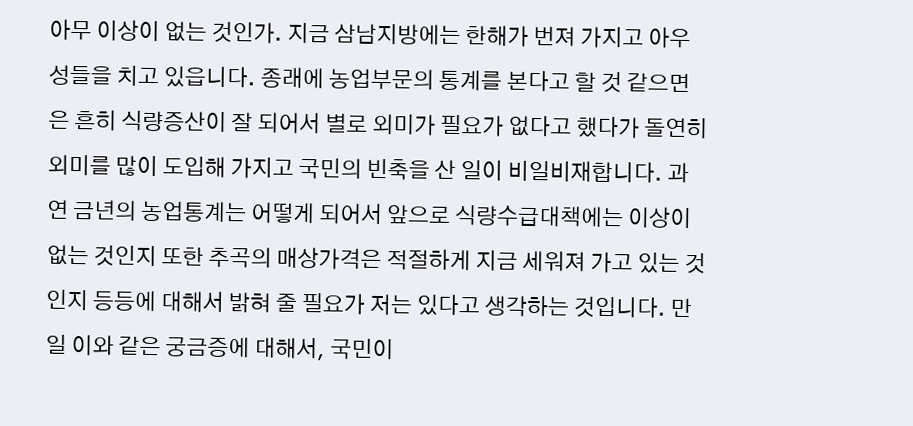아무 이상이 없는 것인가. 지금 삼남지방에는 한해가 번져 가지고 아우성들을 치고 있읍니다. 종래에 농업부문의 통계를 본다고 할 것 같으면은 흔히 식량증산이 잘 되어서 별로 외미가 필요가 없다고 했다가 돌연히 외미를 많이 도입해 가지고 국민의 빈축을 산 일이 비일비재합니다. 과연 금년의 농업통계는 어떻게 되어서 앞으로 식량수급대책에는 이상이 없는 것인지 또한 추곡의 매상가격은 적절하게 지금 세워져 가고 있는 것인지 등등에 대해서 밝혀 줄 필요가 저는 있다고 생각하는 것입니다. 만일 이와 같은 궁금증에 대해서, 국민이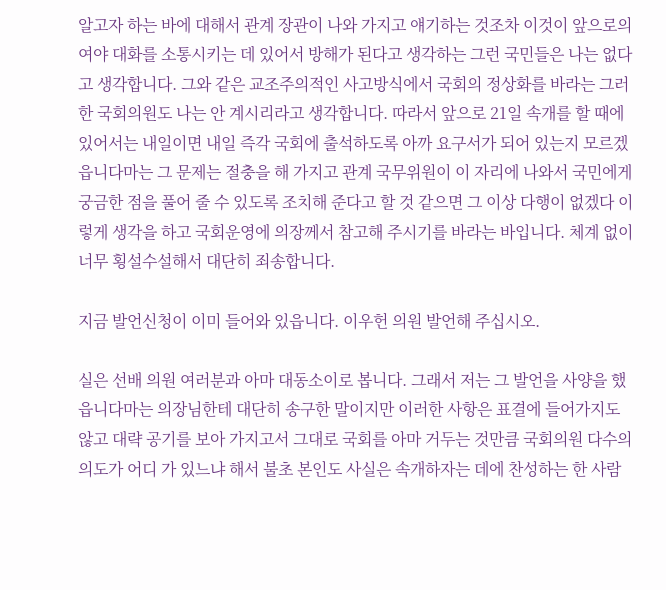알고자 하는 바에 대해서 관계 장관이 나와 가지고 얘기하는 것조차 이것이 앞으로의 여야 대화를 소통시키는 데 있어서 방해가 된다고 생각하는 그런 국민들은 나는 없다고 생각합니다. 그와 같은 교조주의적인 사고방식에서 국회의 정상화를 바라는 그러한 국회의원도 나는 안 계시리라고 생각합니다. 따라서 앞으로 21일 속개를 할 때에 있어서는 내일이면 내일 즉각 국회에 출석하도록 아까 요구서가 되어 있는지 모르겠읍니다마는 그 문제는 절충을 해 가지고 관계 국무위원이 이 자리에 나와서 국민에게 궁금한 점을 풀어 줄 수 있도록 조치해 준다고 할 것 같으면 그 이상 다행이 없겠다 이렇게 생각을 하고 국회운영에 의장께서 참고해 주시기를 바라는 바입니다. 체계 없이 너무 횡설수설해서 대단히 죄송합니다.

지금 발언신청이 이미 들어와 있읍니다. 이우헌 의원 발언해 주십시오.

실은 선배 의원 여러분과 아마 대동소이로 봅니다. 그래서 저는 그 발언을 사양을 했읍니다마는 의장님한테 대단히 송구한 말이지만 이러한 사항은 표결에 들어가지도 않고 대략 공기를 보아 가지고서 그대로 국회를 아마 거두는 것만큼 국회의원 다수의 의도가 어디 가 있느냐 해서 불초 본인도 사실은 속개하자는 데에 찬성하는 한 사람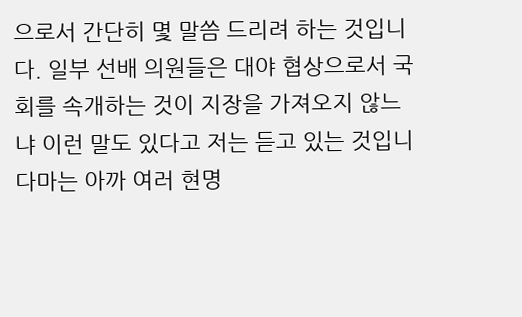으로서 간단히 몇 말씀 드리려 하는 것입니다. 일부 선배 의원들은 대야 협상으로서 국회를 속개하는 것이 지장을 가져오지 않느냐 이런 말도 있다고 저는 듣고 있는 것입니다마는 아까 여러 현명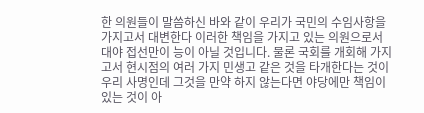한 의원들이 말씀하신 바와 같이 우리가 국민의 수임사항을 가지고서 대변한다 이러한 책임을 가지고 있는 의원으로서 대야 접선만이 능이 아닐 것입니다. 물론 국회를 개회해 가지고서 현시점의 여러 가지 민생고 같은 것을 타개한다는 것이 우리 사명인데 그것을 만약 하지 않는다면 야당에만 책임이 있는 것이 아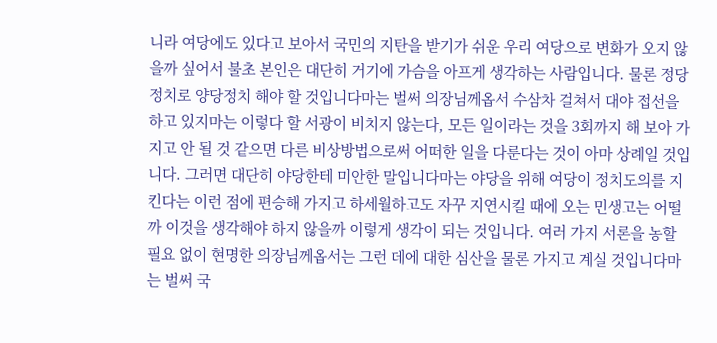니라 여당에도 있다고 보아서 국민의 지탄을 받기가 쉬운 우리 여당으로 변화가 오지 않을까 싶어서 불초 본인은 대단히 거기에 가슴을 아프게 생각하는 사람입니다. 물론 정당정치로 양당정치 해야 할 것입니다마는 벌써 의장님께옵서 수삼차 걸쳐서 대야 접선을 하고 있지마는 이렇다 할 서광이 비치지 않는다, 모든 일이라는 것을 3회까지 해 보아 가지고 안 될 것 같으면 다른 비상방법으로써 어떠한 일을 다룬다는 것이 아마 상례일 것입니다. 그러면 대단히 야당한테 미안한 말입니다마는 야당을 위해 여당이 정치도의를 지킨다는 이런 점에 편승해 가지고 하세월하고도 자꾸 지연시킬 때에 오는 민생고는 어떨까 이것을 생각해야 하지 않을까 이렇게 생각이 되는 것입니다. 여러 가지 서론을 농할 필요 없이 현명한 의장님께옵서는 그런 데에 대한 심산을 물론 가지고 계실 것입니다마는 벌써 국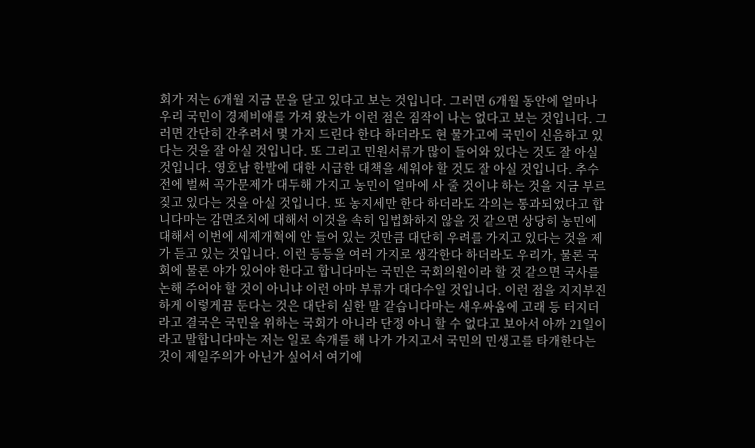회가 저는 6개월 지금 문을 닫고 있다고 보는 것입니다. 그러면 6개월 동안에 얼마나 우리 국민이 경제비애를 가져 왔는가 이런 점은 짐작이 나는 없다고 보는 것입니다. 그러면 간단히 간추려서 몇 가지 드린다 한다 하더라도 현 물가고에 국민이 신음하고 있다는 것을 잘 아실 것입니다. 또 그리고 민원서류가 많이 들어와 있다는 것도 잘 아실 것입니다. 영호남 한발에 대한 시급한 대책을 세워야 할 것도 잘 아실 것입니다. 추수 전에 벌써 곡가문제가 대두해 가지고 농민이 얼마에 사 줄 것이냐 하는 것을 지금 부르짖고 있다는 것을 아실 것입니다. 또 농지세만 한다 하더라도 각의는 통과되었다고 합니다마는 감면조치에 대해서 이것을 속히 입법화하지 않을 것 같으면 상당히 농민에 대해서 이번에 세제개혁에 안 들어 있는 것만큼 대단히 우려를 가지고 있다는 것을 제가 듣고 있는 것입니다. 이런 등등을 여러 가지로 생각한다 하더라도 우리가, 물론 국회에 물론 야가 있어야 한다고 합니다마는 국민은 국회의원이라 할 것 같으면 국사를 논해 주어야 할 것이 아니냐 이런 아마 부류가 대다수일 것입니다. 이런 점을 지지부진하게 이렇게끔 둔다는 것은 대단히 심한 말 같습니다마는 새우싸움에 고래 등 터지더라고 결국은 국민을 위하는 국회가 아니라 단정 아니 할 수 없다고 보아서 아까 21일이라고 말합니다마는 저는 일로 속개를 해 나가 가지고서 국민의 민생고를 타개한다는 것이 제일주의가 아닌가 싶어서 여기에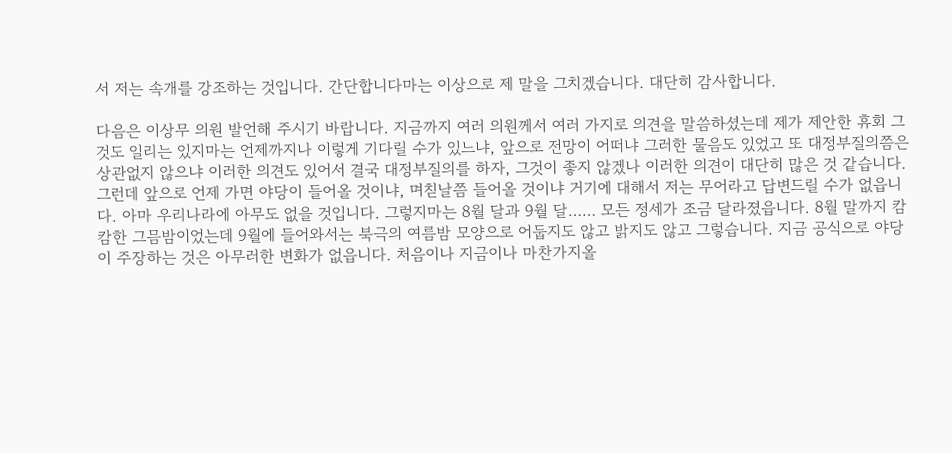서 저는 속개를 강조하는 것입니다. 간단합니다마는 이상으로 제 말을 그치겠습니다. 대단히 감사합니다.

다음은 이상무 의원 발언해 주시기 바랍니다. 지금까지 여러 의원께서 여러 가지로 의견을 말씀하셨는데 제가 제안한 휴회 그것도 일리는 있지마는 언제까지나 이렇게 기다릴 수가 있느냐, 앞으로 전망이 어떠냐 그러한 물음도 있었고 또 대정부질의쯤은 상관없지 않으냐 이러한 의견도 있어서 결국 대정부질의를 하자, 그것이 좋지 않겠나 이러한 의견이 대단히 많은 것 같습니다. 그런데 앞으로 언제 가면 야당이 들어올 것이냐, 며칟날쯤 들어올 것이냐 거기에 대해서 저는 무어라고 답변드릴 수가 없읍니다. 아마 우리나라에 아무도 없을 것입니다. 그렇지마는 8월 달과 9월 달…… 모든 정세가 조금 달라졌읍니다. 8월 말까지 캄캄한 그믐밤이었는데 9월에 들어와서는 북극의 여름밤 모양으로 어둡지도 않고 밝지도 않고 그렇습니다. 지금 공식으로 야당이 주장하는 것은 아무러한 변화가 없읍니다. 처음이나 지금이나 마찬가지올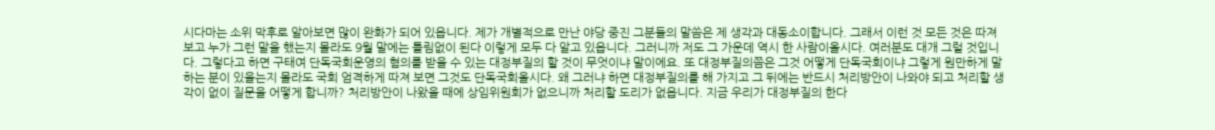시다마는 소위 막후로 알아보면 많이 완화가 되어 있읍니다. 제가 개별적으로 만난 야당 중진 그분들의 말씀은 제 생각과 대동소이합니다. 그래서 이런 것 모든 것은 따져 보고 누가 그런 말을 했는지 몰라도 9월 말에는 틀림없이 된다 이렇게 모두 다 알고 있읍니다. 그러니까 저도 그 가운데 역시 한 사람이올시다. 여러분도 대개 그럴 것입니다. 그렇다고 하면 구태여 단독국회운영의 혐의를 받을 수 있는 대정부질의 할 것이 무엇이냐 말이에요. 또 대정부질의쯤은 그것 어떻게 단독국회이냐 그렇게 원만하게 말하는 분이 있을는지 몰라도 국회 엄격하게 따져 보면 그것도 단독국회올시다. 왜 그러냐 하면 대정부질의를 해 가지고 그 뒤에는 반드시 처리방안이 나와야 되고 처리할 생각이 없이 질문을 어떻게 합니까? 처리방안이 나왔을 때에 상임위원회가 없으니까 처리할 도리가 없읍니다. 지금 우리가 대정부질의 한다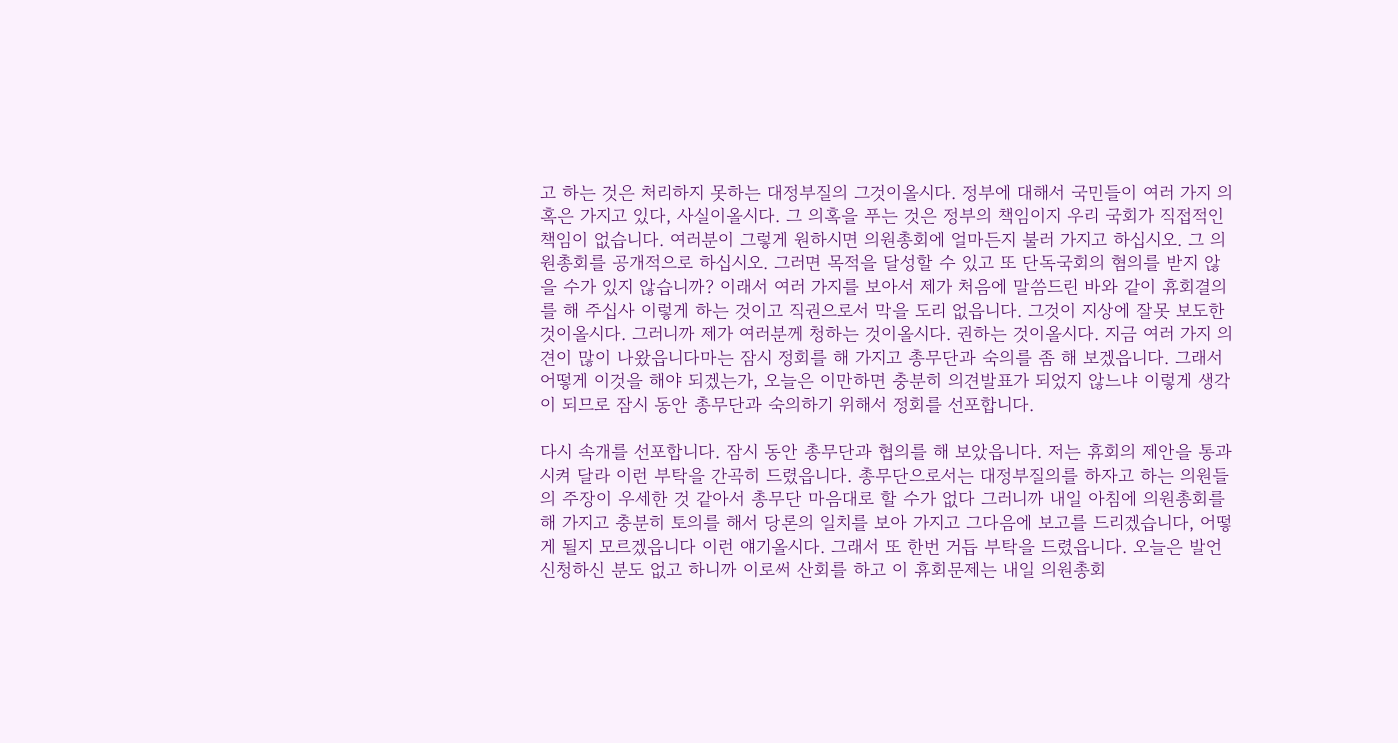고 하는 것은 처리하지 못하는 대정부질의 그것이올시다. 정부에 대해서 국민들이 여러 가지 의혹은 가지고 있다, 사실이올시다. 그 의혹을 푸는 것은 정부의 책임이지 우리 국회가 직접적인 책임이 없습니다. 여러분이 그렇게 원하시면 의원총회에 얼마든지 불러 가지고 하십시오. 그 의원총회를 공개적으로 하십시오. 그러면 목적을 달성할 수 있고 또 단독국회의 혐의를 받지 않을 수가 있지 않습니까? 이래서 여러 가지를 보아서 제가 처음에 말씀드린 바와 같이 휴회결의를 해 주십사 이렇게 하는 것이고 직권으로서 막을 도리 없읍니다. 그것이 지상에 잘못 보도한 것이올시다. 그러니까 제가 여러분께 청하는 것이올시다. 권하는 것이올시다. 지금 여러 가지 의견이 많이 나왔읍니다마는 잠시 정회를 해 가지고 총무단과 숙의를 좀 해 보겠읍니다. 그래서 어떻게 이것을 해야 되겠는가, 오늘은 이만하면 충분히 의견발표가 되었지 않느냐 이렇게 생각이 되므로 잠시 동안 총무단과 숙의하기 위해서 정회를 선포합니다.

다시 속개를 선포합니다. 잠시 동안 총무단과 협의를 해 보았읍니다. 저는 휴회의 제안을 통과시켜 달라 이런 부탁을 간곡히 드렸읍니다. 총무단으로서는 대정부질의를 하자고 하는 의원들의 주장이 우세한 것 같아서 총무단 마음대로 할 수가 없다 그러니까 내일 아침에 의원총회를 해 가지고 충분히 토의를 해서 당론의 일치를 보아 가지고 그다음에 보고를 드리겠습니다, 어떻게 될지 모르겠읍니다 이런 얘기올시다. 그래서 또 한번 거듭 부탁을 드렸읍니다. 오늘은 발언신청하신 분도 없고 하니까 이로써 산회를 하고 이 휴회문제는 내일 의원총회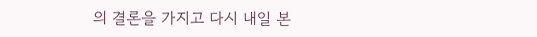의 결론을 가지고 다시 내일 본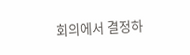회의에서 결정하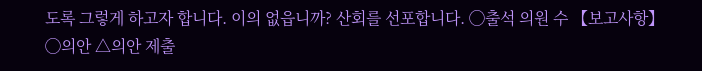도록 그렇게 하고자 합니다. 이의 없읍니까? 산회를 선포합니다. ◯출석 의원 수 【보고사항】 ◯의안 △의안 제출